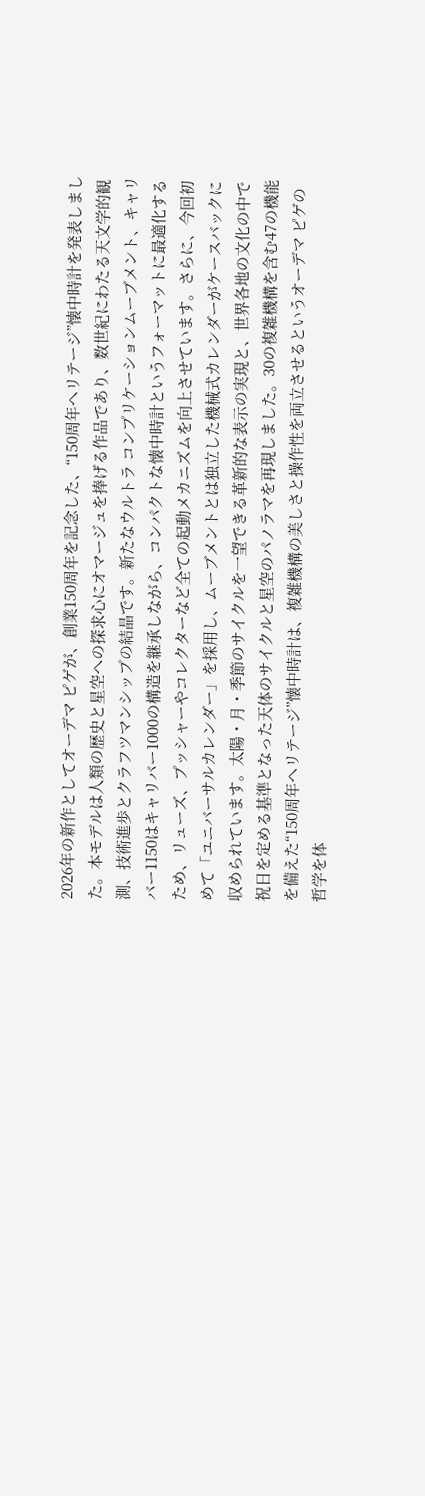2026年の新作としてオーデマ ピゲが、創業150周年を記念した、“150周年ヘリテージ”懐中時計を発表しました。本モデルは人類の歴史と星空への探求心にオマージュを捧げる作品であり、数世紀にわたる天文学的観測、技術進歩とクラフツマンシップの結晶です。新たなウルトラ コンプリケーションムーブメント、キャリバー1150はキャリバー1000の構造を継承しながら、コンパクトな懐中時計というフォーマットに最適化するため、リューズ、プッシャーやコレクターなど全ての起動メカニズムを向上させています。さらに、今回初めて「ユニバーサルカレンダー」を採用し、ムーブメントとは独立した機械式カレンダーがケースバックに収められています。太陽・月・季節のサイクルを一望できる革新的な表示の実現と、世界各地の文化の中で祝日を定める基準となった天体のサイクルと星空のパノラマを再現しました。30の複雑機構を含む47の機能を備えた“150周年ヘリテージ”懐中時計は、複雑機構の美しさと操作性を両立させるというオーデマ ピゲの哲学を体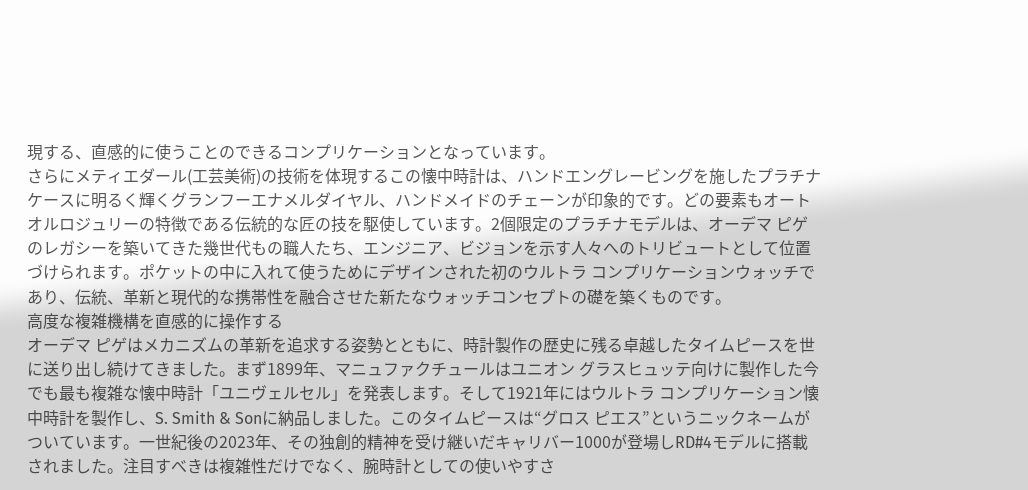現する、直感的に使うことのできるコンプリケーションとなっています。
さらにメティエダール(工芸美術)の技術を体現するこの懐中時計は、ハンドエングレービングを施したプラチナケースに明るく輝くグランフーエナメルダイヤル、ハンドメイドのチェーンが印象的です。どの要素もオートオルロジュリーの特徴である伝統的な匠の技を駆使しています。2個限定のプラチナモデルは、オーデマ ピゲのレガシーを築いてきた幾世代もの職人たち、エンジニア、ビジョンを示す人々へのトリビュートとして位置づけられます。ポケットの中に入れて使うためにデザインされた初のウルトラ コンプリケーションウォッチであり、伝統、革新と現代的な携帯性を融合させた新たなウォッチコンセプトの礎を築くものです。
高度な複雑機構を直感的に操作する
オーデマ ピゲはメカニズムの革新を追求する姿勢とともに、時計製作の歴史に残る卓越したタイムピースを世に送り出し続けてきました。まず1899年、マニュファクチュールはユニオン グラスヒュッテ向けに製作した今でも最も複雑な懐中時計「ユニヴェルセル」を発表します。そして1921年にはウルトラ コンプリケーション懐中時計を製作し、S. Smith & Sonに納品しました。このタイムピースは“グロス ピエス”というニックネームがついています。一世紀後の2023年、その独創的精神を受け継いだキャリバー1000が登場しRD#4モデルに搭載されました。注目すべきは複雑性だけでなく、腕時計としての使いやすさ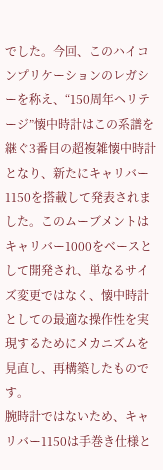でした。今回、このハイコンプリケーションのレガシーを称え、“150周年ヘリテージ”懐中時計はこの系譜を継ぐ3番目の超複雑懐中時計となり、新たにキャリバー1150を搭載して発表されました。このムーブメントはキャリバー1000をベースとして開発され、単なるサイズ変更ではなく、懐中時計としての最適な操作性を実現するためにメカニズムを見直し、再構築したものです。
腕時計ではないため、キャリバー1150は手巻き仕様と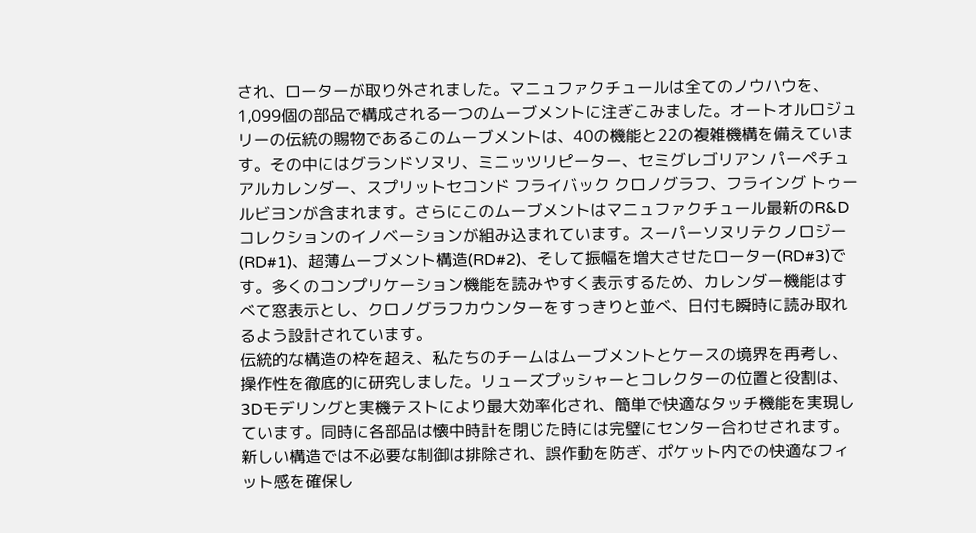され、ローターが取り外されました。マニュファクチュールは全てのノウハウを、1,099個の部品で構成される一つのムーブメントに注ぎこみました。オートオルロジュリーの伝統の賜物であるこのムーブメントは、40の機能と22の複雑機構を備えています。その中にはグランドソヌリ、ミニッツリピーター、セミグレゴリアン パーペチュアルカレンダー、スプリットセコンド フライバック クロノグラフ、フライング トゥールビヨンが含まれます。さらにこのムーブメントはマニュファクチュール最新のR&Dコレクションのイノベーションが組み込まれています。スーパーソヌリテクノロジー(RD#1)、超薄ムーブメント構造(RD#2)、そして振幅を増大させたローター(RD#3)です。多くのコンプリケーション機能を読みやすく表示するため、カレンダー機能はすべて窓表示とし、クロノグラフカウンターをすっきりと並べ、日付も瞬時に読み取れるよう設計されています。
伝統的な構造の枠を超え、私たちのチームはムーブメントとケースの境界を再考し、操作性を徹底的に研究しました。リューズプッシャーとコレクターの位置と役割は、3Dモデリングと実機テストにより最大効率化され、簡単で快適なタッチ機能を実現しています。同時に各部品は懐中時計を閉じた時には完璧にセンター合わせされます。新しい構造では不必要な制御は排除され、誤作動を防ぎ、ポケット内での快適なフィット感を確保し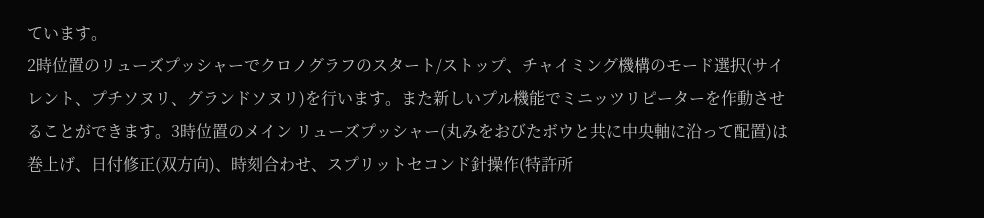ています。
2時位置のリューズプッシャーでクロノグラフのスタート/ストップ、チャイミング機構のモード選択(サイレント、プチソヌリ、グランドソヌリ)を行います。また新しいプル機能でミニッツリピーターを作動させることができます。3時位置のメイン リューズプッシャー(丸みをおびたボウと共に中央軸に沿って配置)は巻上げ、日付修正(双方向)、時刻合わせ、スプリットセコンド針操作(特許所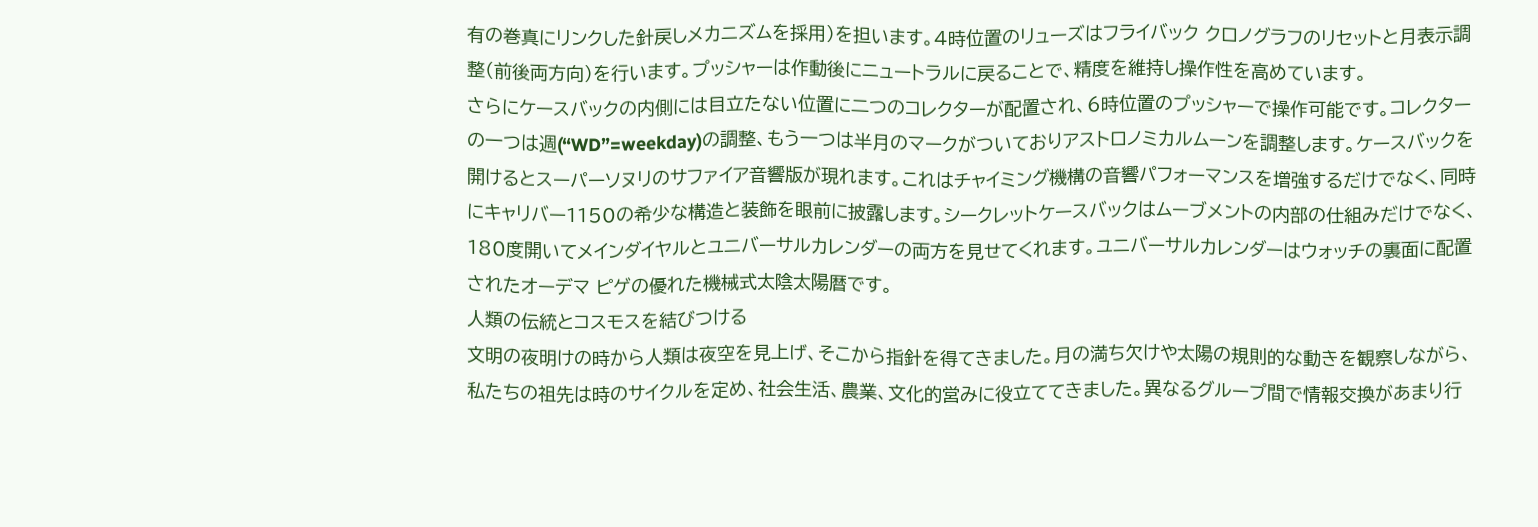有の巻真にリンクした針戻しメカニズムを採用)を担います。4時位置のリューズはフライバック クロノグラフのリセットと月表示調整(前後両方向)を行います。プッシャーは作動後にニュートラルに戻ることで、精度を維持し操作性を高めています。
さらにケースバックの内側には目立たない位置に二つのコレクターが配置され、6時位置のプッシャーで操作可能です。コレクターの一つは週(“WD”=weekday)の調整、もう一つは半月のマークがついておりアストロノミカルムーンを調整します。ケースバックを開けるとスーパーソヌリのサファイア音響版が現れます。これはチャイミング機構の音響パフォーマンスを増強するだけでなく、同時にキャリバー1150の希少な構造と装飾を眼前に披露します。シークレットケースバックはムーブメントの内部の仕組みだけでなく、180度開いてメインダイヤルとユニバーサルカレンダーの両方を見せてくれます。ユニバーサルカレンダーはウォッチの裏面に配置されたオーデマ ピゲの優れた機械式太陰太陽暦です。
人類の伝統とコスモスを結びつける
文明の夜明けの時から人類は夜空を見上げ、そこから指針を得てきました。月の満ち欠けや太陽の規則的な動きを観察しながら、私たちの祖先は時のサイクルを定め、社会生活、農業、文化的営みに役立ててきました。異なるグループ間で情報交換があまり行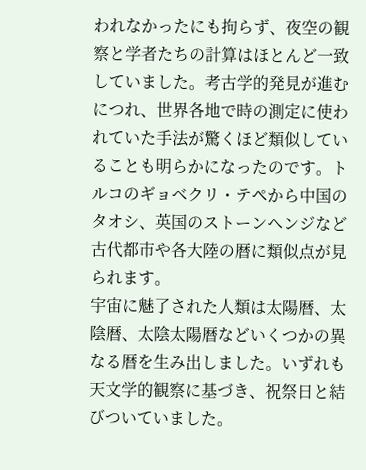われなかったにも拘らず、夜空の観察と学者たちの計算はほとんど一致していました。考古学的発見が進むにつれ、世界各地で時の測定に使われていた手法が驚くほど類似していることも明らかになったのです。トルコのギョベクリ・テペから中国のタオシ、英国のストーンヘンジなど古代都市や各大陸の暦に類似点が見られます。
宇宙に魅了された人類は太陽暦、太陰暦、太陰太陽暦などいくつかの異なる暦を生み出しました。いずれも天文学的観察に基づき、祝祭日と結びついていました。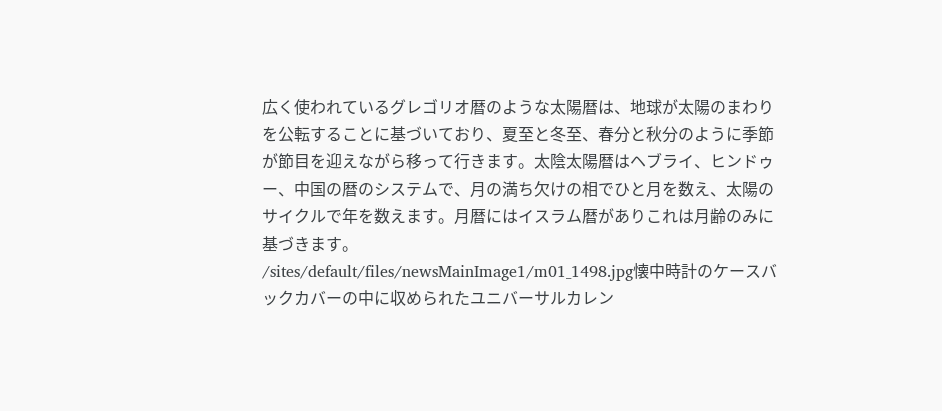広く使われているグレゴリオ暦のような太陽暦は、地球が太陽のまわりを公転することに基づいており、夏至と冬至、春分と秋分のように季節が節目を迎えながら移って行きます。太陰太陽暦はヘブライ、ヒンドゥー、中国の暦のシステムで、月の満ち欠けの相でひと月を数え、太陽のサイクルで年を数えます。月暦にはイスラム暦がありこれは月齢のみに基づきます。
/sites/default/files/newsMainImage1/m01_1498.jpg懐中時計のケースバックカバーの中に収められたユニバーサルカレン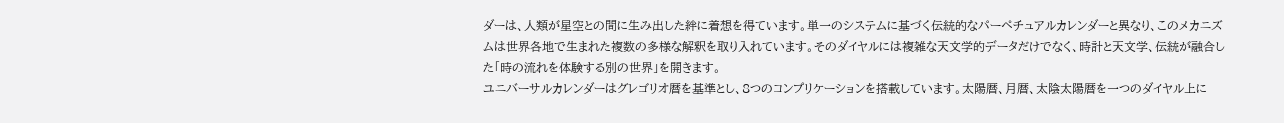ダーは、人類が星空との間に生み出した絆に着想を得ています。単一のシステムに基づく伝統的なパーペチュアルカレンダーと異なり、このメカニズムは世界各地で生まれた複数の多様な解釈を取り入れています。そのダイヤルには複雑な天文学的データだけでなく、時計と天文学、伝統が融合した「時の流れを体験する別の世界」を開きます。
ユニバーサルカレンダーはグレゴリオ暦を基準とし、8つのコンプリケーションを搭載しています。太陽暦、月暦、太陰太陽暦を一つのダイヤル上に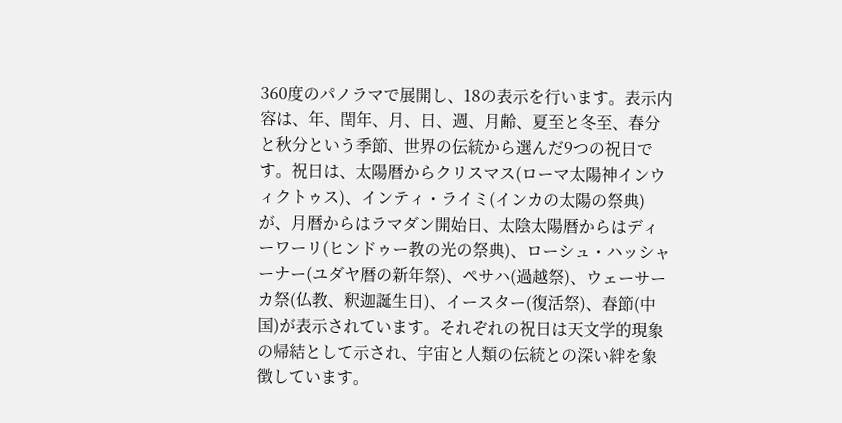360度のパノラマで展開し、18の表示を行います。表示内容は、年、閏年、月、日、週、月齢、夏至と冬至、春分と秋分という季節、世界の伝統から選んだ9つの祝日です。祝日は、太陽暦からクリスマス(ローマ太陽神インウィクトゥス)、インティ・ライミ(インカの太陽の祭典)が、月暦からはラマダン開始日、太陰太陽暦からはディーワーリ(ヒンドゥー教の光の祭典)、ローシュ・ハッシャーナー(ユダヤ暦の新年祭)、ペサハ(過越祭)、ウェーサーカ祭(仏教、釈迦誕生日)、イースター(復活祭)、春節(中国)が表示されています。それぞれの祝日は天文学的現象の帰結として示され、宇宙と人類の伝統との深い絆を象徴しています。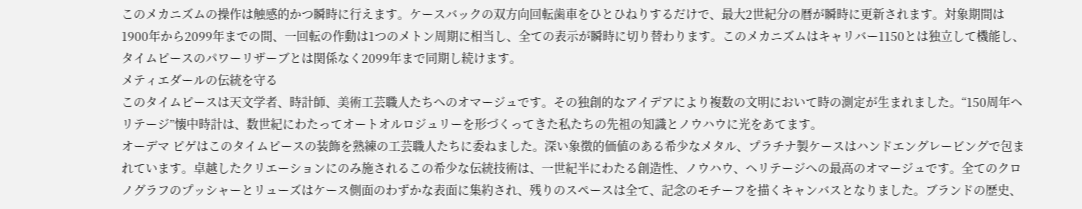このメカニズムの操作は触感的かつ瞬時に行えます。ケースバックの双方向回転歯車をひとひねりするだけで、最大2世紀分の暦が瞬時に更新されます。対象期間は1900年から2099年までの間、一回転の作動は1つのメトン周期に相当し、全ての表示が瞬時に切り替わります。このメカニズムはキャリバー1150とは独立して機能し、タイムピースのパワーリザーブとは関係なく2099年まで同期し続けます。
メティエダールの伝統を守る
このタイムピースは天文学者、時計師、美術工芸職人たちへのオマージュです。その独創的なアイデアにより複数の文明において時の測定が生まれました。“150周年ヘリテージ”懐中時計は、数世紀にわたってオートオルロジュリーを形づくってきた私たちの先祖の知識とノウハウに光をあてます。
オーデマ ピゲはこのタイムピースの装飾を熟練の工芸職人たちに委ねました。深い象徴的価値のある希少なメタル、プラチナ製ケースはハンドエングレービングで包まれています。卓越したクリエーションにのみ施されるこの希少な伝統技術は、一世紀半にわたる創造性、ノウハウ、ヘリテージへの最高のオマージュです。全てのクロノグラフのプッシャーとリューズはケース側面のわずかな表面に集約され、残りのスペースは全て、記念のモチーフを描くキャンバスとなりました。ブランドの歴史、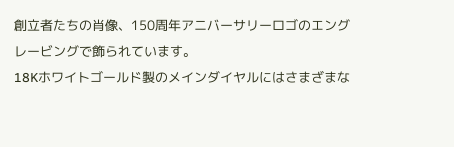創立者たちの肖像、150周年アニバーサリーロゴのエングレービングで飾られています。
18Kホワイトゴールド製のメインダイヤルにはさまざまな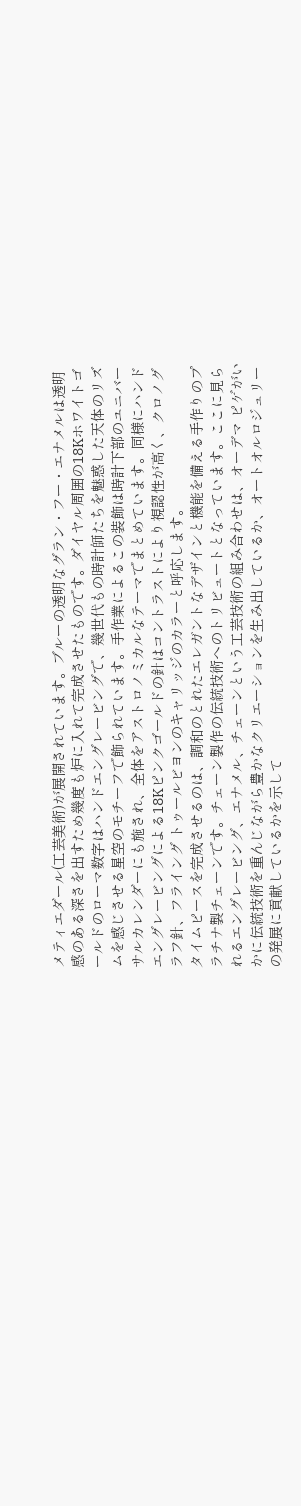メティエダール(工芸美術)が展開されています。ブルーの透明なグラン・フー・エナメルは透明感のある深さを出すため幾度も炉に入れて完成させたものです。ダイヤル周囲の18Kホワイトゴールドのローマ数字はハンドエングレービングで、幾世代もの時計師たちを魅惑した天体のリズムを感じさせる星空のモチーフで飾られています。手作業によるこの装飾は時計下部のユニバーサルカレンダーにも施され、全体をアストロノミカルなテーマでまとめています。同様にハンドエングレービングによる18Kピンクゴールドの針はコントラストにより視認性が高く、クロノグラフ針、フライング トゥールビヨンのキャリッジのカラーと呼応します。
タイムピースを完成させるのは、調和のとれたエレガントなデザインと機能を備える手作りのプラチナ製チェーンです。チェーン製作の伝統技術へのトリビュートとなっています。ここに見られるエングレービング、エナメル、チェーンという工芸技術の組み合わせは、オーデマ ピゲがいかに伝統技術を重んじながら豊かなクリエーションを生み出しているか、オートオルロジュリーの発展に貢献しているかを示して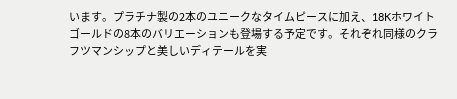います。プラチナ製の2本のユニークなタイムピースに加え、18Kホワイトゴールドの8本のバリエーションも登場する予定です。それぞれ同様のクラフツマンシップと美しいディテールを実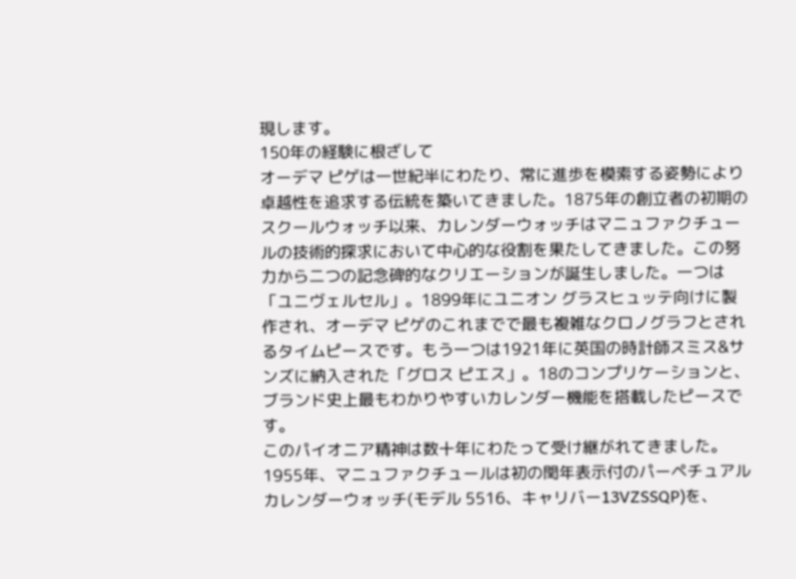現します。
150年の経験に根ざして
オーデマ ピゲは一世紀半にわたり、常に進歩を模索する姿勢により卓越性を追求する伝統を築いてきました。1875年の創立者の初期のスクールウォッチ以来、カレンダーウォッチはマニュファクチュールの技術的探求において中心的な役割を果たしてきました。この努力から二つの記念碑的なクリエーションが誕生しました。一つは「ユニヴェルセル」。1899年にユニオン グラスヒュッテ向けに製作され、オーデマ ピゲのこれまでで最も複雑なクロノグラフとされるタイムピースです。もう一つは1921年に英国の時計師スミス&サンズに納入された「グロス ピエス」。18のコンプリケーションと、ブランド史上最もわかりやすいカレンダー機能を搭載したピースです。
このパイオニア精神は数十年にわたって受け継がれてきました。1955年、マニュファクチュールは初の閏年表示付のパーペチュアルカレンダーウォッチ(モデル 5516、キャリバー13VZSSQP)を、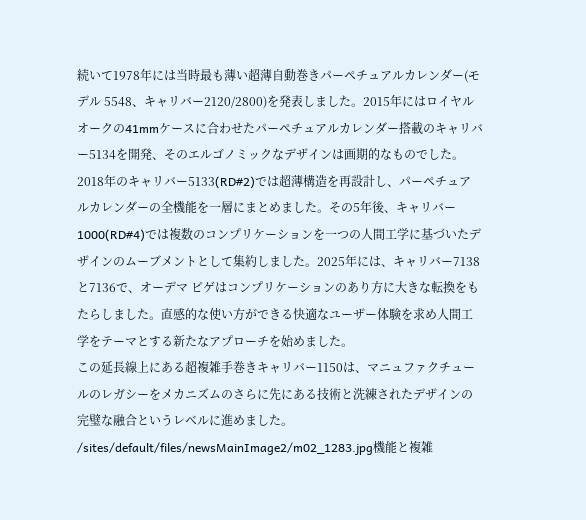続いて1978年には当時最も薄い超薄自動巻きパーペチュアルカレンダー(モデル 5548、キャリバー2120/2800)を発表しました。2015年にはロイヤル オークの41mmケースに合わせたパーペチュアルカレンダー搭載のキャリバー5134を開発、そのエルゴノミックなデザインは画期的なものでした。
2018年のキャリバー5133(RD#2)では超薄構造を再設計し、パーペチュアルカレンダーの全機能を一層にまとめました。その5年後、キャリバー1000(RD#4)では複数のコンプリケーションを一つの人間工学に基づいたデザインのムーブメントとして集約しました。2025年には、キャリバー7138と7136で、オーデマ ピゲはコンプリケーションのあり方に大きな転換をもたらしました。直感的な使い方ができる快適なユーザー体験を求め人間工学をテーマとする新たなアプローチを始めました。
この延長線上にある超複雑手巻きキャリバー1150は、マニュファクチュールのレガシーをメカニズムのさらに先にある技術と洗練されたデザインの完璧な融合というレベルに進めました。
/sites/default/files/newsMainImage2/m02_1283.jpg機能と複雑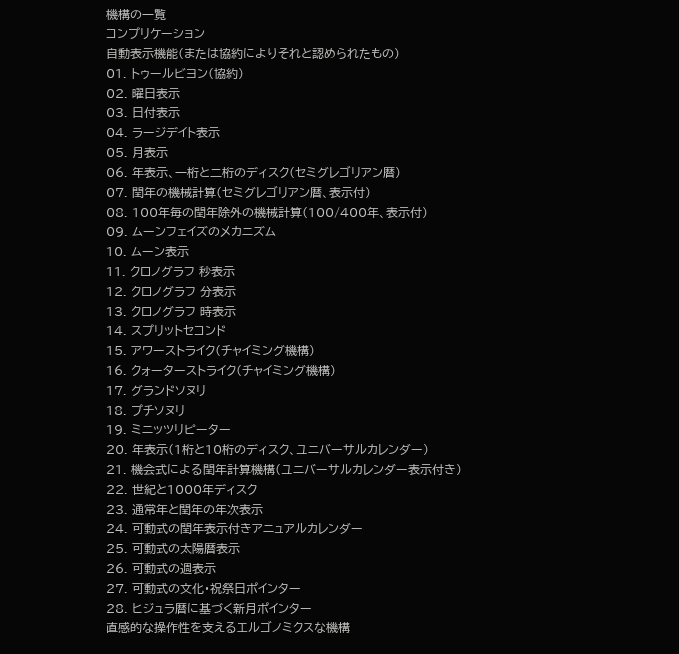機構の一覧
コンプリケーション
自動表示機能(または協約によりそれと認められたもの)
01. トゥールビヨン(協約)
02. 曜日表示
03. 日付表示
04. ラージデイト表示
05. 月表示
06. 年表示、一桁と二桁のディスク(セミグレゴリアン暦)
07. 閏年の機械計算(セミグレゴリアン暦、表示付)
08. 100年毎の閏年除外の機械計算(100/400年、表示付)
09. ムーンフェイズのメカニズム
10. ムーン表示
11. クロノグラフ 秒表示
12. クロノグラフ 分表示
13. クロノグラフ 時表示
14. スプリットセコンド
15. アワーストライク(チャイミング機構)
16. クォーターストライク(チャイミング機構)
17. グランドソヌリ
18. プチソヌリ
19. ミニッツリピーター
20. 年表示(1桁と10桁のディスク、ユニバーサルカレンダー)
21. 機会式による閏年計算機構(ユニバーサルカレンダー表示付き)
22. 世紀と1000年ディスク
23. 通常年と閏年の年次表示
24. 可動式の閏年表示付きアニュアルカレンダー
25. 可動式の太陽暦表示
26. 可動式の週表示
27. 可動式の文化・祝祭日ポインター
28. ヒジュラ暦に基づく新月ポインター
直感的な操作性を支えるエルゴノミクスな機構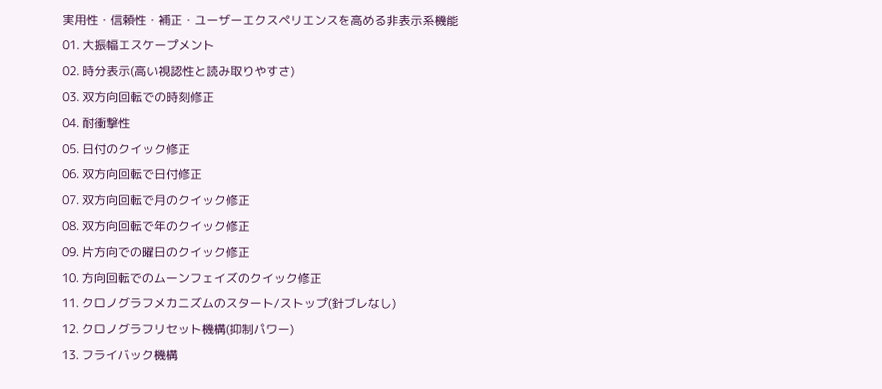実用性・信頼性・補正・ユーザーエクスペリエンスを高める非表示系機能
01. 大振幅エスケープメント
02. 時分表示(高い視認性と読み取りやすさ)
03. 双方向回転での時刻修正
04. 耐衝撃性
05. 日付のクイック修正
06. 双方向回転で日付修正
07. 双方向回転で月のクイック修正
08. 双方向回転で年のクイック修正
09. 片方向での曜日のクイック修正
10. 方向回転でのムーンフェイズのクイック修正
11. クロノグラフメカニズムのスタート/ストップ(針ブレなし)
12. クロノグラフリセット機構(抑制パワー)
13. フライバック機構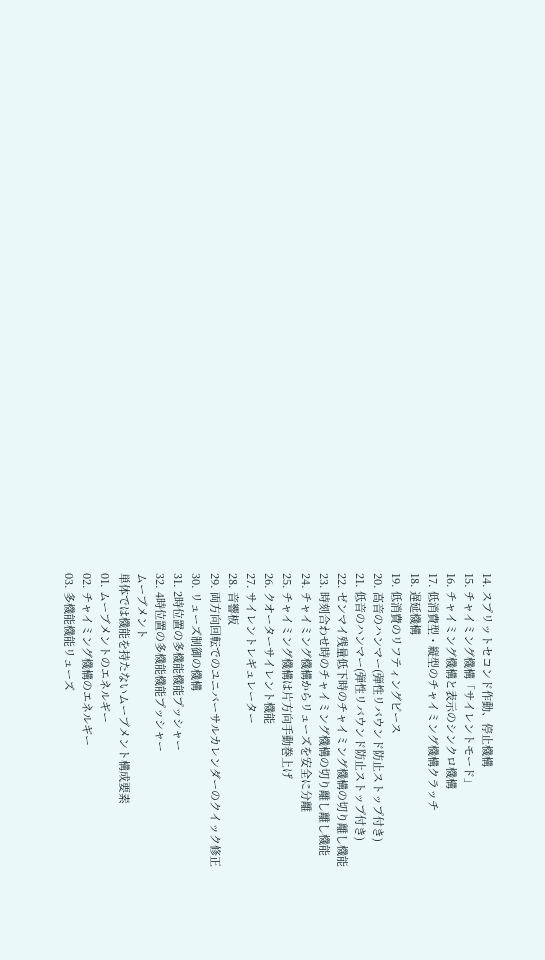14. スプリットセコンド作動、停止機構
15. チャイミング機構「サイレントモード」
16. チャイミング機構と表示のシンクロ機構
17. 低消費型・縦型のチャイミング機構クラッチ
18. 遅延機構
19. 低消費のリフティングピース
20. 高音のハンマー(弾性リバウンド防止ストップ付き)
21. 低音のハンマー(弾性リバウンド防止ストップ付き)
22. ゼンマイ残量低下時のチャイミング機構の切り離し機能
23. 時刻合わせ時のチャイミング機構の切り離し離し機能
24. チャイミング機構からリューズを安全に分離
25. チャイミング機構は片方向手動巻上げ
26. クオーターサイレント機能
27. サイレントレギュレーター
28. 音響板
29. 両方向回転でのユニバーサルカレンダーのクイック修正
30. リューズ制御の機構
31. 2時位置の多機能機能プッシャー
32. 4時位置の多機能機能プッシャー
ムーブメント
単体では機能を持たないムーブメント構成要素
01. ムーブメントのエネルギー
02. チャイミング機構のエネルギー
03. 多機能機能リューズ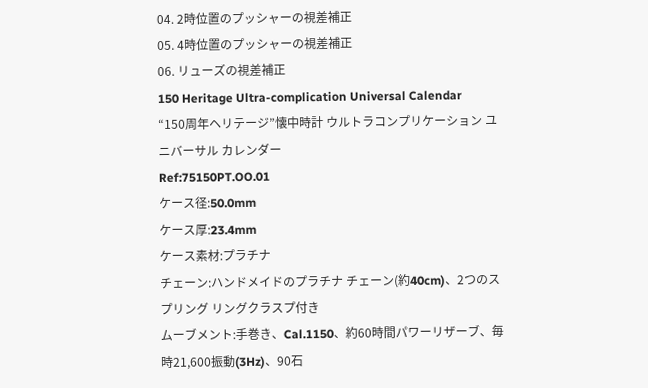04. 2時位置のプッシャーの視差補正
05. 4時位置のプッシャーの視差補正
06. リューズの視差補正
150 Heritage Ultra-complication Universal Calendar
“150周年ヘリテージ”懐中時計 ウルトラコンプリケーション ユニバーサル カレンダー
Ref:75150PT.OO.01
ケース径:50.0mm
ケース厚:23.4mm
ケース素材:プラチナ
チェーン:ハンドメイドのプラチナ チェーン(約40cm)、2つのスプリング リングクラスプ付き
ムーブメント:手巻き、Cal.1150、約60時間パワーリザーブ、毎時21,600振動(3Hz)、90石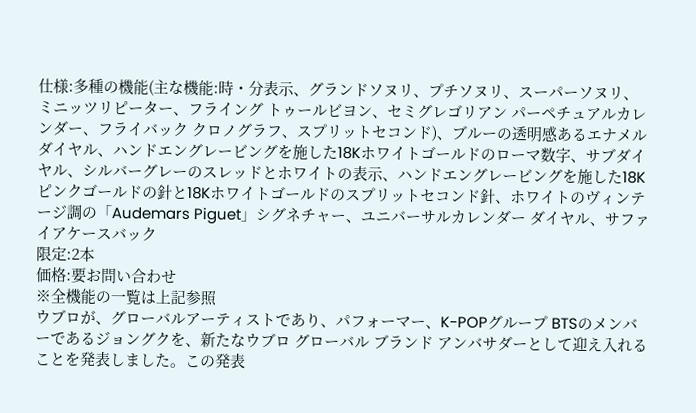仕様:多種の機能(主な機能:時・分表示、グランドソヌリ、プチソヌリ、スーパーソヌリ、ミニッツリピーター、フライング トゥールビヨン、セミグレゴリアン パーペチュアルカレンダー、フライバック クロノグラフ、スプリットセコンド)、ブルーの透明感あるエナメルダイヤル、ハンドエングレービングを施した18Kホワイトゴールドのローマ数字、サブダイヤル、シルバーグレーのスレッドとホワイトの表示、ハンドエングレービングを施した18Kピンクゴールドの針と18Kホワイトゴールドのスプリットセコンド針、ホワイトのヴィンテージ調の「Audemars Piguet」シグネチャー、ユニバーサルカレンダー ダイヤル、サファイアケースバック
限定:2本
価格:要お問い合わせ
※全機能の一覧は上記参照
ウブロが、グローバルアーティストであり、パフォーマー、K-POPグループ BTSのメンバーであるジョングクを、新たなウブロ グローバル ブランド アンバサダーとして迎え入れることを発表しました。この発表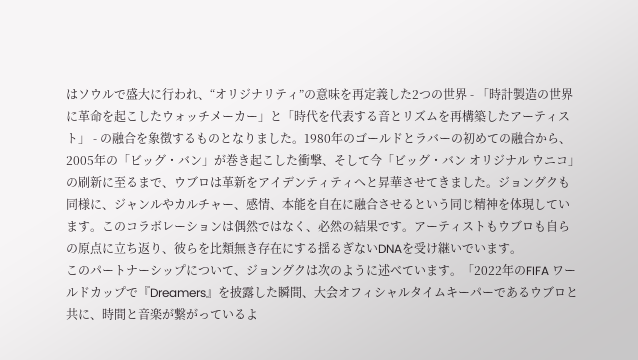はソウルで盛大に行われ、“オリジナリティ”の意味を再定義した2つの世界 - 「時計製造の世界に革命を起こしたウォッチメーカー」と「時代を代表する音とリズムを再構築したアーティスト」 - の融合を象徴するものとなりました。1980年のゴールドとラバーの初めての融合から、2005年の「ビッグ・バン」が巻き起こした衝撃、そして今「ビッグ・バン オリジナル ウニコ」の刷新に至るまで、ウブロは革新をアイデンティティへと昇華させてきました。ジョングクも同様に、ジャンルやカルチャー、感情、本能を自在に融合させるという同じ精神を体現しています。このコラボレーションは偶然ではなく、必然の結果です。アーティストもウブロも自らの原点に立ち返り、彼らを比類無き存在にする揺るぎないDNAを受け継いでいます。
このパートナーシップについて、ジョングクは次のように述べています。「2022年のFIFA ワールドカップで『Dreamers』を披露した瞬間、大会オフィシャルタイムキーパーであるウブロと共に、時間と音楽が繋がっているよ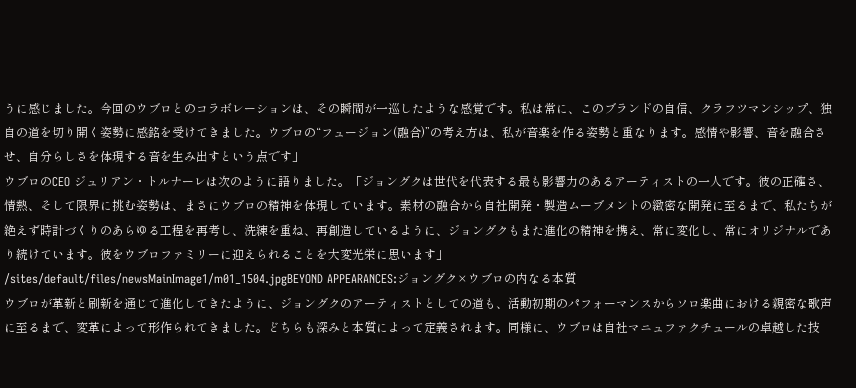うに感じました。今回のウブロとのコラボレーションは、その瞬間が一巡したような感覚です。私は常に、このブランドの自信、クラフツマンシップ、独自の道を切り開く姿勢に感銘を受けてきました。ウブロの“フュージョン(融合)”の考え方は、私が音楽を作る姿勢と重なります。感情や影響、音を融合させ、自分らしさを体現する音を生み出すという点です」
ウブロのCEO ジュリアン・トルナーレは次のように語りました。「ジョングクは世代を代表する最も影響力のあるアーティストの一人です。彼の正確さ、情熱、そして限界に挑む姿勢は、まさにウブロの精神を体現しています。素材の融合から自社開発・製造ムーブメントの緻密な開発に至るまで、私たちが絶えず時計づくりのあらゆる工程を再考し、洗練を重ね、再創造しているように、ジョングクもまた進化の精神を携え、常に変化し、常にオリジナルであり続けています。彼をウブロファミリーに迎えられることを大変光栄に思います」
/sites/default/files/newsMainImage1/m01_1504.jpgBEYOND APPEARANCES:ジョングク×ウブロの内なる本質
ウブロが革新と刷新を通じて進化してきたように、ジョングクのアーティストとしての道も、活動初期のパフォーマンスからソロ楽曲における親密な歌声に至るまで、変革によって形作られてきました。どちらも深みと本質によって定義されます。同様に、ウブロは自社マニュファクチュールの卓越した技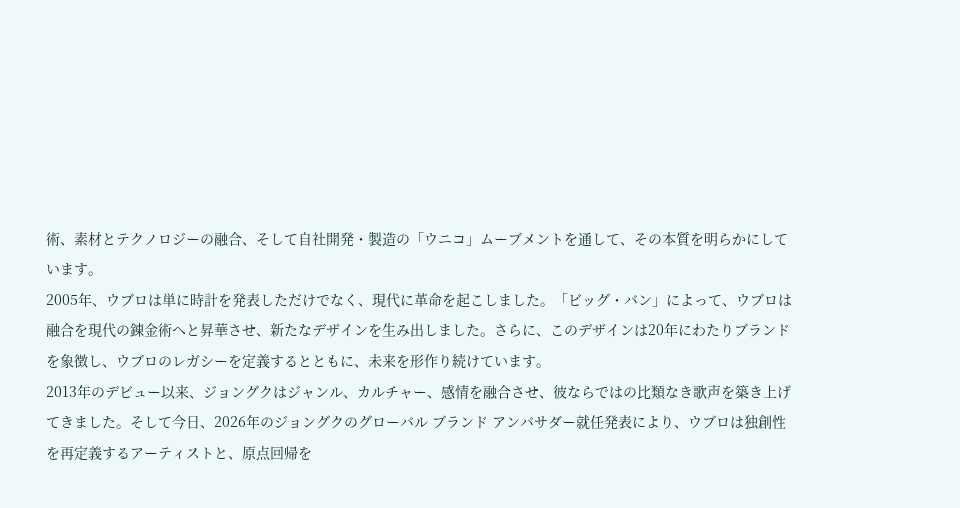術、素材とテクノロジーの融合、そして自社開発・製造の「ウニコ」ムーブメントを通して、その本質を明らかにしています。
2005年、ウブロは単に時計を発表しただけでなく、現代に革命を起こしました。「ビッグ・バン」によって、ウブロは融合を現代の錬金術へと昇華させ、新たなデザインを生み出しました。さらに、このデザインは20年にわたりブランドを象徴し、ウブロのレガシーを定義するとともに、未来を形作り続けています。
2013年のデビュー以来、ジョングクはジャンル、カルチャー、感情を融合させ、彼ならではの比類なき歌声を築き上げてきました。そして今日、2026年のジョングクのグローバル ブランド アンバサダー就任発表により、ウブロは独創性を再定義するアーティストと、原点回帰を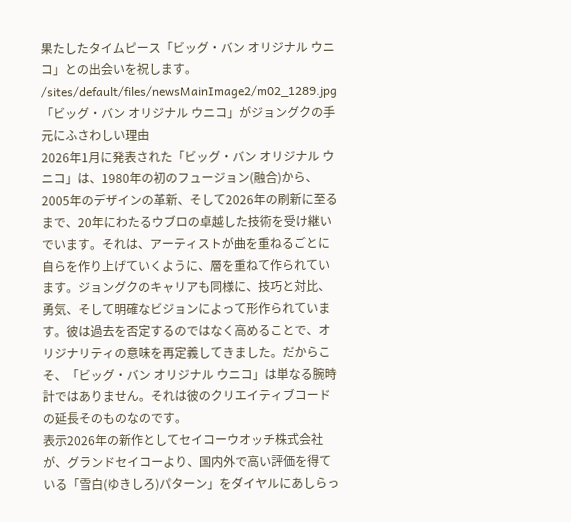果たしたタイムピース「ビッグ・バン オリジナル ウニコ」との出会いを祝します。
/sites/default/files/newsMainImage2/m02_1289.jpg「ビッグ・バン オリジナル ウニコ」がジョングクの手元にふさわしい理由
2026年1月に発表された「ビッグ・バン オリジナル ウニコ」は、1980年の初のフュージョン(融合)から、2005年のデザインの革新、そして2026年の刷新に至るまで、20年にわたるウブロの卓越した技術を受け継いでいます。それは、アーティストが曲を重ねるごとに自らを作り上げていくように、層を重ねて作られています。ジョングクのキャリアも同様に、技巧と対比、勇気、そして明確なビジョンによって形作られています。彼は過去を否定するのではなく高めることで、オリジナリティの意味を再定義してきました。だからこそ、「ビッグ・バン オリジナル ウニコ」は単なる腕時計ではありません。それは彼のクリエイティブコードの延長そのものなのです。
表示2026年の新作としてセイコーウオッチ株式会社が、グランドセイコーより、国内外で高い評価を得ている「雪白(ゆきしろ)パターン」をダイヤルにあしらっ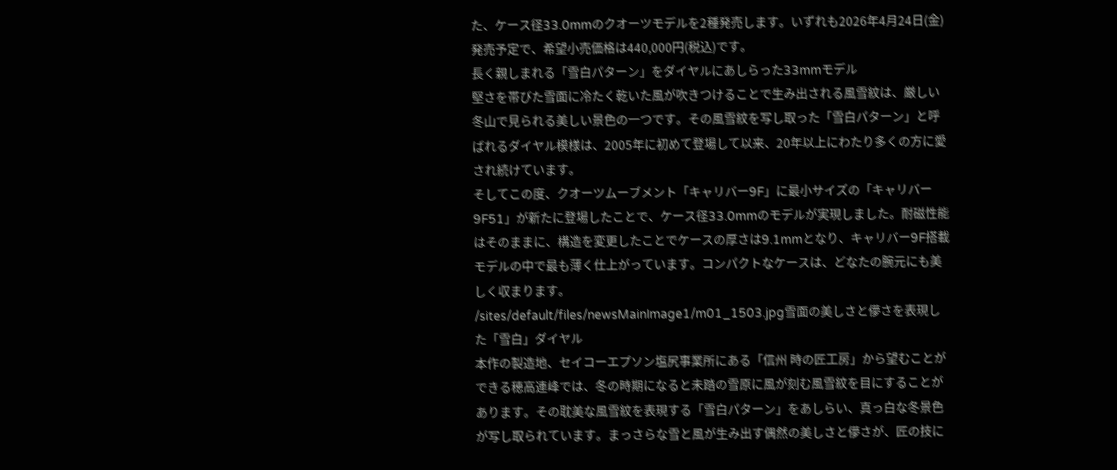た、ケース径33.0mmのクオーツモデルを2種発売します。いずれも2026年4月24日(金)発売予定で、希望小売価格は440,000円(税込)です。
長く親しまれる「雪白パターン」をダイヤルにあしらった33mmモデル
堅さを帯びた雪面に冷たく乾いた風が吹きつけることで生み出される風雪紋は、厳しい冬山で見られる美しい景色の一つです。その風雪紋を写し取った「雪白パターン」と呼ばれるダイヤル模様は、2005年に初めて登場して以来、20年以上にわたり多くの方に愛され続けています。
そしてこの度、クオーツムーブメント「キャリバー9F」に最小サイズの「キャリバー9F51」が新たに登場したことで、ケース径33.0mmのモデルが実現しました。耐磁性能はそのままに、構造を変更したことでケースの厚さは9.1mmとなり、キャリバー9F搭載モデルの中で最も薄く仕上がっています。コンパクトなケースは、どなたの腕元にも美しく収まります。
/sites/default/files/newsMainImage1/m01_1503.jpg雪面の美しさと儚さを表現した「雪白」ダイヤル
本作の製造地、セイコーエプソン塩尻事業所にある「信州 時の匠工房」から望むことができる穂高連峰では、冬の時期になると未踏の雪原に風が刻む風雪紋を目にすることがあります。その耽美な風雪紋を表現する「雪白パターン」をあしらい、真っ白な冬景色が写し取られています。まっさらな雪と風が生み出す偶然の美しさと儚さが、匠の技に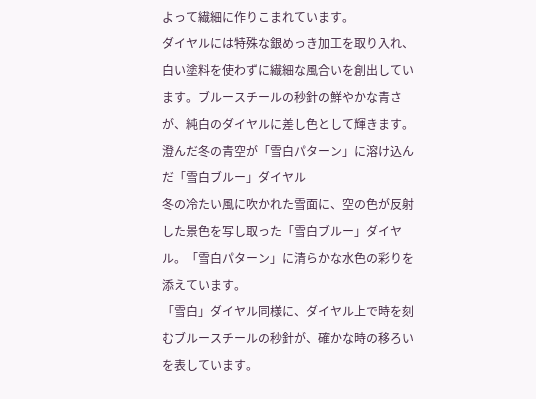よって繊細に作りこまれています。
ダイヤルには特殊な銀めっき加工を取り入れ、白い塗料を使わずに繊細な風合いを創出しています。ブルースチールの秒針の鮮やかな青さが、純白のダイヤルに差し色として輝きます。
澄んだ冬の青空が「雪白パターン」に溶け込んだ「雪白ブルー」ダイヤル
冬の冷たい風に吹かれた雪面に、空の色が反射した景色を写し取った「雪白ブルー」ダイヤル。「雪白パターン」に清らかな水色の彩りを添えています。
「雪白」ダイヤル同様に、ダイヤル上で時を刻むブルースチールの秒針が、確かな時の移ろいを表しています。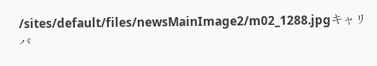/sites/default/files/newsMainImage2/m02_1288.jpgキャリバ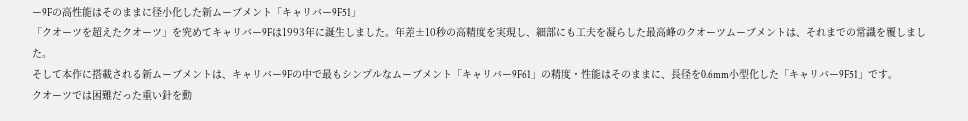ー9Fの高性能はそのままに径小化した新ムーブメント「キャリバー9F51」
「クオーツを超えたクオーツ」を究めてキャリバー9Fは1993年に誕生しました。年差±10秒の高精度を実現し、細部にも工夫を凝らした最高峰のクオーツムーブメントは、それまでの常識を覆しました。
そして本作に搭載される新ムーブメントは、キャリバー9Fの中で最もシンプルなムーブメント「キャリバー9F61」の精度・性能はそのままに、長径を0.6mm小型化した「キャリバー9F51」です。
クオーツでは困難だった重い針を動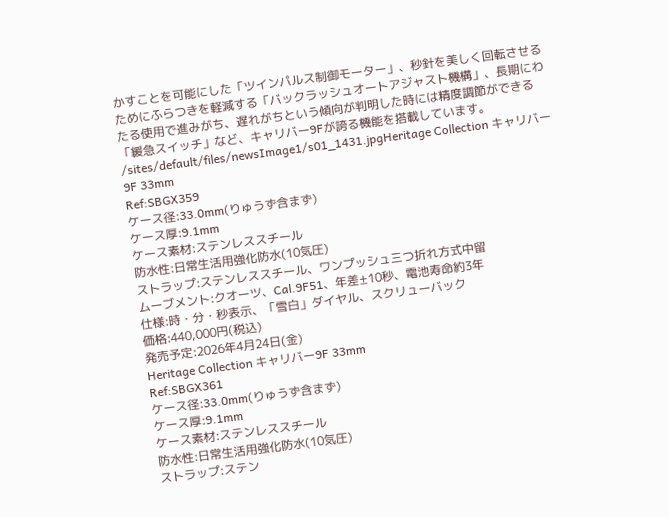かすことを可能にした「ツインパルス制御モーター」、秒針を美しく回転させるためにふらつきを軽減する「バックラッシュオートアジャスト機構」、長期にわたる使用で進みがち、遅れがちという傾向が判明した時には精度調節ができる「緩急スイッチ」など、キャリバー9Fが誇る機能を搭載しています。
/sites/default/files/newsImage1/s01_1431.jpgHeritage Collection キャリバー9F 33mm
Ref:SBGX359
ケース径:33.0mm(りゅうず含まず)
ケース厚:9.1mm
ケース素材:ステンレススチール
防水性:日常生活用強化防水(10気圧)
ストラップ:ステンレススチール、ワンプッシュ三つ折れ方式中留
ムーブメント:クオーツ、Cal.9F51、年差±10秒、電池寿命約3年
仕様:時・分・秒表示、「雪白」ダイヤル、スクリューバック
価格:440,000円(税込)
発売予定:2026年4月24日(金)
Heritage Collection キャリバー9F 33mm
Ref:SBGX361
ケース径:33.0mm(りゅうず含まず)
ケース厚:9.1mm
ケース素材:ステンレススチール
防水性:日常生活用強化防水(10気圧)
ストラップ:ステン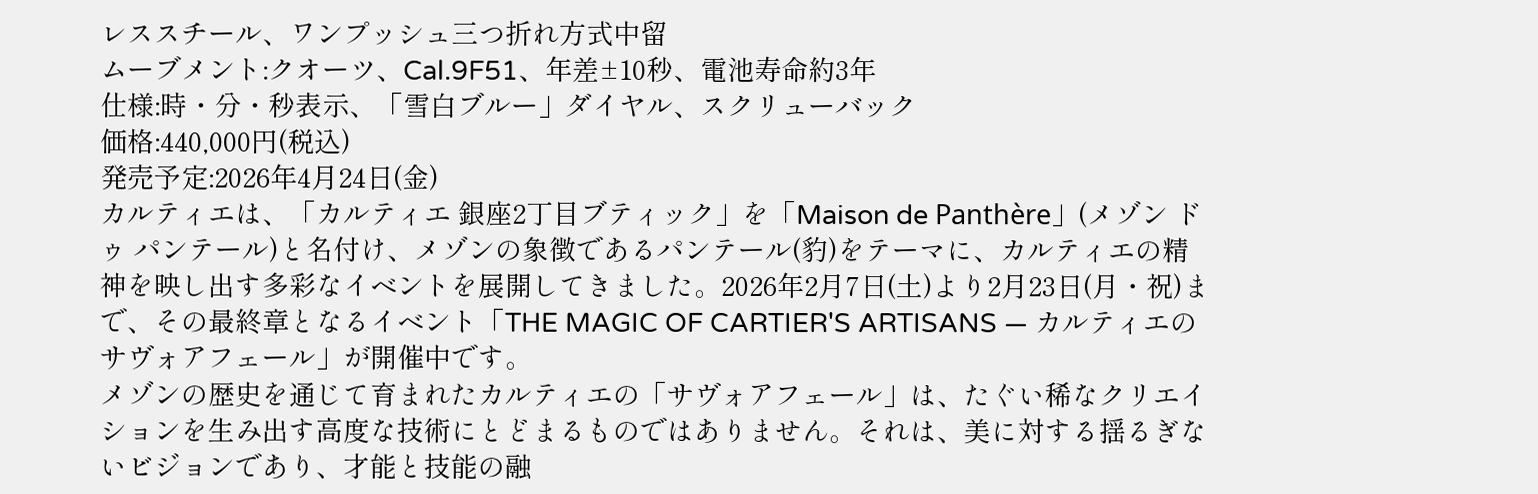レススチール、ワンプッシュ三つ折れ方式中留
ムーブメント:クオーツ、Cal.9F51、年差±10秒、電池寿命約3年
仕様:時・分・秒表示、「雪白ブルー」ダイヤル、スクリューバック
価格:440,000円(税込)
発売予定:2026年4月24日(金)
カルティエは、「カルティエ 銀座2丁目ブティック」を「Maison de Panthère」(メゾン ドゥ パンテール)と名付け、メゾンの象徴であるパンテール(豹)をテーマに、カルティエの精神を映し出す多彩なイベントを展開してきました。2026年2月7日(土)より2月23日(月・祝)まで、その最終章となるイベント「THE MAGIC OF CARTIER'S ARTISANS ― カルティエのサヴォアフェール」が開催中です。
メゾンの歴史を通じて育まれたカルティエの「サヴォアフェール」は、たぐい稀なクリエイションを生み出す高度な技術にとどまるものではありません。それは、美に対する揺るぎないビジョンであり、才能と技能の融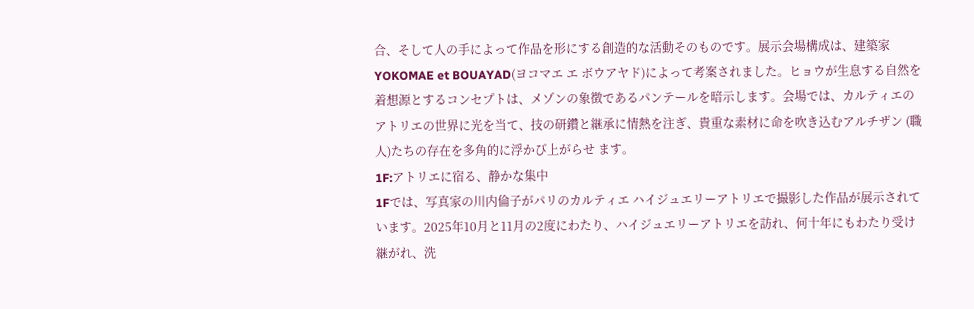合、そして人の手によって作品を形にする創造的な活動そのものです。展示会場構成は、建築家YOKOMAE et BOUAYAD(ヨコマエ エ ボウアヤド)によって考案されました。ヒョウが生息する自然を着想源とするコンセプトは、メゾンの象徴であるパンテールを暗示します。会場では、カルティエのアトリエの世界に光を当て、技の研鑽と継承に情熱を注ぎ、貴重な素材に命を吹き込むアルチザン (職人)たちの存在を多角的に浮かび上がらせ ます。
1F:アトリエに宿る、静かな集中
1Fでは、写真家の川内倫子がパリのカルティエ ハイジュエリーアトリエで撮影した作品が展示されています。2025年10月と11月の2度にわたり、ハイジュエリーアトリエを訪れ、何十年にもわたり受け継がれ、洗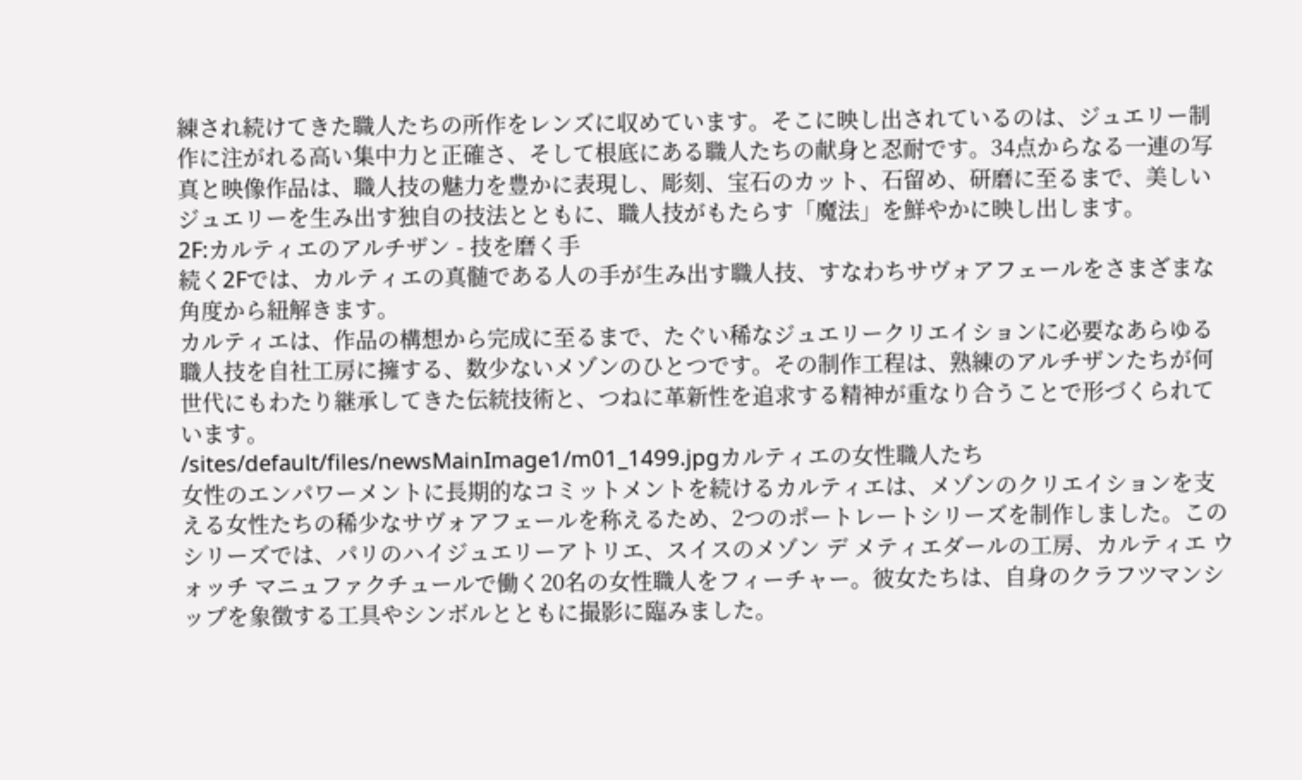練され続けてきた職人たちの所作をレンズに収めています。そこに映し出されているのは、ジュエリー制作に注がれる高い集中力と正確さ、そして根底にある職人たちの献身と忍耐です。34点からなる一連の写真と映像作品は、職人技の魅力を豊かに表現し、彫刻、宝石のカット、石留め、研磨に至るまで、美しいジュエリーを生み出す独自の技法とともに、職人技がもたらす「魔法」を鮮やかに映し出します。
2F:カルティエのアルチザン - 技を磨く手
続く2Fでは、カルティエの真髄である人の手が生み出す職人技、すなわちサヴォアフェールをさまざまな角度から紐解きます。
カルティエは、作品の構想から完成に至るまで、たぐい稀なジュエリークリエイションに必要なあらゆる職人技を自社工房に擁する、数少ないメゾンのひとつです。その制作工程は、熟練のアルチザンたちが何世代にもわたり継承してきた伝統技術と、つねに革新性を追求する精神が重なり合うことで形づくられています。
/sites/default/files/newsMainImage1/m01_1499.jpgカルティエの女性職人たち
女性のエンパワーメントに長期的なコミットメントを続けるカルティエは、メゾンのクリエイションを支える女性たちの稀少なサヴォアフェールを称えるため、2つのポートレートシリーズを制作しました。このシリーズでは、パリのハイジュエリーアトリエ、スイスのメゾン デ メティエダールの工房、カルティエ ウォッチ マニュファクチュールで働く20名の女性職人をフィーチャー。彼女たちは、自身のクラフツマンシップを象徴する工具やシンボルとともに撮影に臨みました。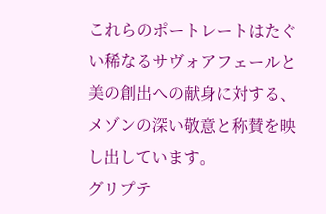これらのポートレートはたぐい稀なるサヴォアフェールと美の創出への献身に対する、メゾンの深い敬意と称賛を映し出しています。
グリプテ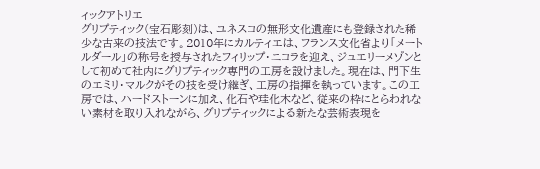ィックアトリエ
グリプティック(宝石彫刻)は、ユネスコの無形文化遺産にも登録された稀少な古来の技法です。2010年にカルティエは、フランス文化省より「メートルダール」の称号を授与されたフィリップ・ニコラを迎え、ジュエリーメゾンとして初めて社内にグリプティック専門の工房を設けました。現在は、門下生のエミリ・マルクがその技を受け継ぎ、工房の指揮を執っています。この工房では、ハードストーンに加え、化石や珪化木など、従来の枠にとらわれない素材を取り入れながら、グリプティックによる新たな芸術表現を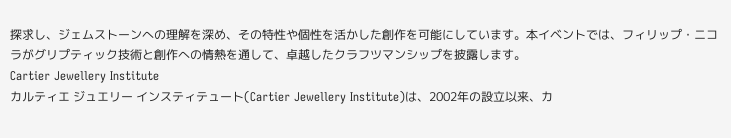探求し、ジェムストーンへの理解を深め、その特性や個性を活かした創作を可能にしています。本イベントでは、フィリップ・ニコラがグリプティック技術と創作への情熱を通して、卓越したクラフツマンシップを披露します。
Cartier Jewellery Institute
カルティエ ジュエリー インスティテュート(Cartier Jewellery Institute)は、2002年の設立以来、カ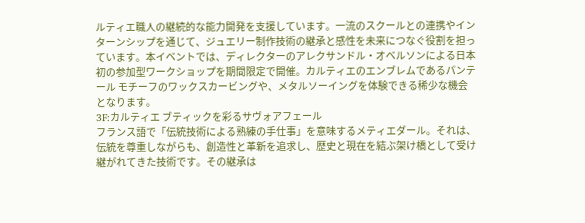ルティエ職人の継続的な能力開発を支援しています。一流のスクールとの連携やインターンシップを通じて、ジュエリー制作技術の継承と感性を未来につなぐ役割を担っています。本イベントでは、ディレクターのアレクサンドル・オベルソンによる日本初の参加型ワークショップを期間限定で開催。カルティエのエンブレムであるパンテール モチーフのワックスカービングや、メタルソーイングを体験できる稀少な機会となります。
3F:カルティエ ブティックを彩るサヴォアフェール
フランス語で「伝統技術による熟練の手仕事」を意味するメティエダール。それは、伝統を尊重しながらも、創造性と革新を追求し、歴史と現在を結ぶ架け橋として受け継がれてきた技術です。その継承は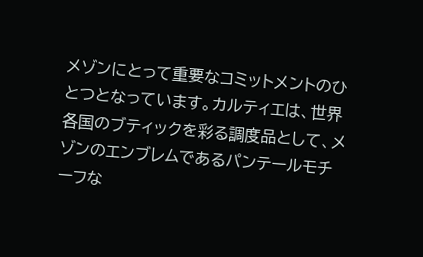メゾンにとって重要なコミットメントのひとつとなっています。カルティエは、世界各国のブティックを彩る調度品として、メゾンのエンブレムであるパンテールモチーフな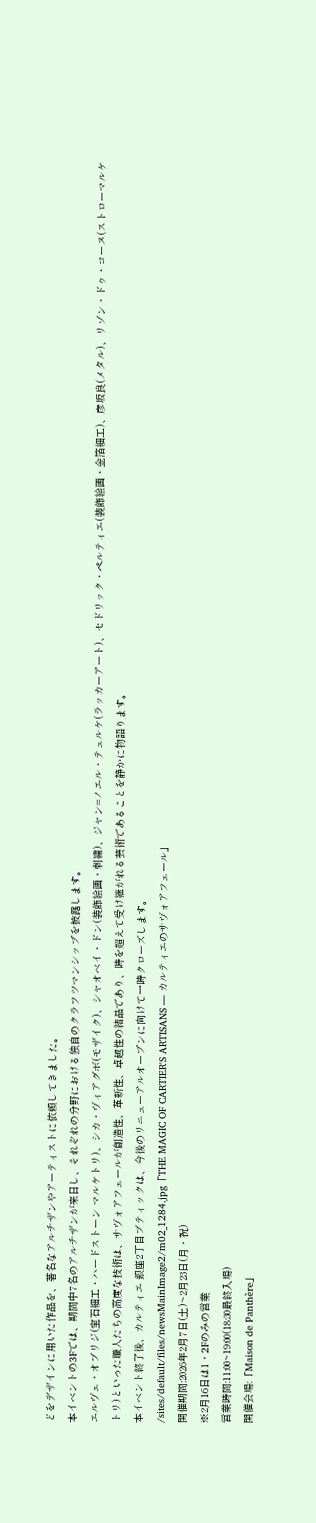どをデザインに用いた作品を、著名なアルチザンやアーティストに依頼してきました。
本イベントの3Fでは、期間中7名のアルチザンが来日し、それぞれの分野における独自のクラフツマンシップを披露します。
エルヴェ・オブリジ(宝石細工・ハードストーン マルケトリ)、シカ・ヴィアグボ(モザイク)、シャオベイ・ドン(装飾絵画・刺繍)、ジャン=ノエル・テュルケ(ラッカーアート)、セドリック・ペルティエ(装飾絵画・金箔細工)、彦坂良(メタル)、リゾン・ドゥ・コーヌ(ストローマルケトリ)といった職人たちの高度な技術は、サヴォアフェールが創造性、革新性、卓越性の結晶であり、時を超えて受け継がれる芸術であることを静かに物語ります。
本イベント終了後、カルティエ 銀座2丁目ブティックは、今後のリニューアルオープンに向けて一時クローズします。
/sites/default/files/newsMainImage2/m02_1284.jpg「THE MAGIC OF CARTIER'S ARTISANS ― カルティエのサヴォアフェール」
開催期間:2026年2月7日(土)~2月23日(月・祝)
※2月16日は1・2Fのみの営業
営業時間:11:00~19:00(18:30最終入場)
開催会場:「Maison de Panthère」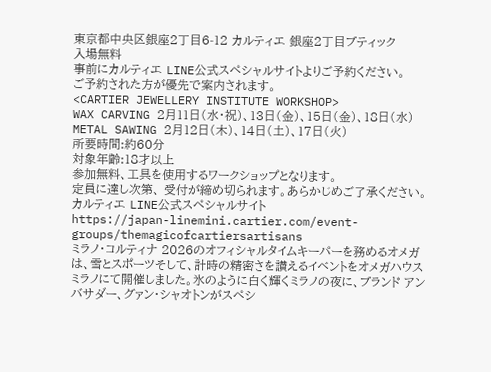東京都中央区銀座2丁目6-12 カルティエ 銀座2丁目ブティック
入場無料
事前にカルティエ LINE公式スペシャルサイトよりご予約ください。
ご予約された方が優先で案内されます。
<CARTIER JEWELLERY INSTITUTE WORKSHOP>
WAX CARVING 2月11日(水・祝)、13日(金)、15日(金)、18日(水)
METAL SAWING 2月12日(木)、14日(土)、17日(火)
所要時間:約60分
対象年齢:18才以上
参加無料、工具を使用するワークショップとなります。
定員に達し次第、 受付が締め切られます。あらかじめご了承ください。
カルティエ LINE公式スペシャルサイト
https://japan-linemini.cartier.com/event-groups/themagicofcartiersartisans
ミラノ・コルティナ 2026のオフィシャルタイムキーパーを務めるオメガは、雪とスポーツそして、計時の精密さを讃えるイベントをオメガハウス ミラノにて開催しました。氷のように白く輝くミラノの夜に、ブランド アンバサダー、グァン・シャオトンがスペシ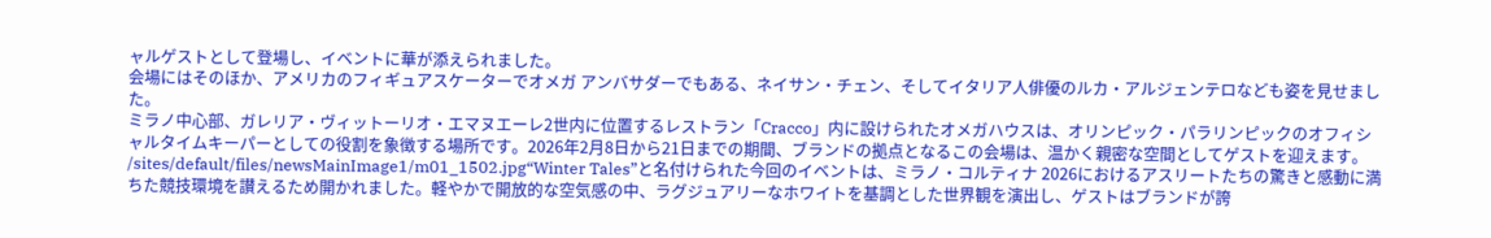ャルゲストとして登場し、イベントに華が添えられました。
会場にはそのほか、アメリカのフィギュアスケーターでオメガ アンバサダーでもある、ネイサン・チェン、そしてイタリア人俳優のルカ・アルジェンテロなども姿を見せました。
ミラノ中心部、ガレリア・ヴィットーリオ・エマヌエーレ2世内に位置するレストラン「Cracco」内に設けられたオメガハウスは、オリンピック・パラリンピックのオフィシャルタイムキーパーとしての役割を象徴する場所です。2026年2月8日から21日までの期間、ブランドの拠点となるこの会場は、温かく親密な空間としてゲストを迎えます。
/sites/default/files/newsMainImage1/m01_1502.jpg“Winter Tales”と名付けられた今回のイベントは、ミラノ・コルティナ 2026におけるアスリートたちの驚きと感動に満ちた競技環境を讃えるため開かれました。軽やかで開放的な空気感の中、ラグジュアリーなホワイトを基調とした世界観を演出し、ゲストはブランドが誇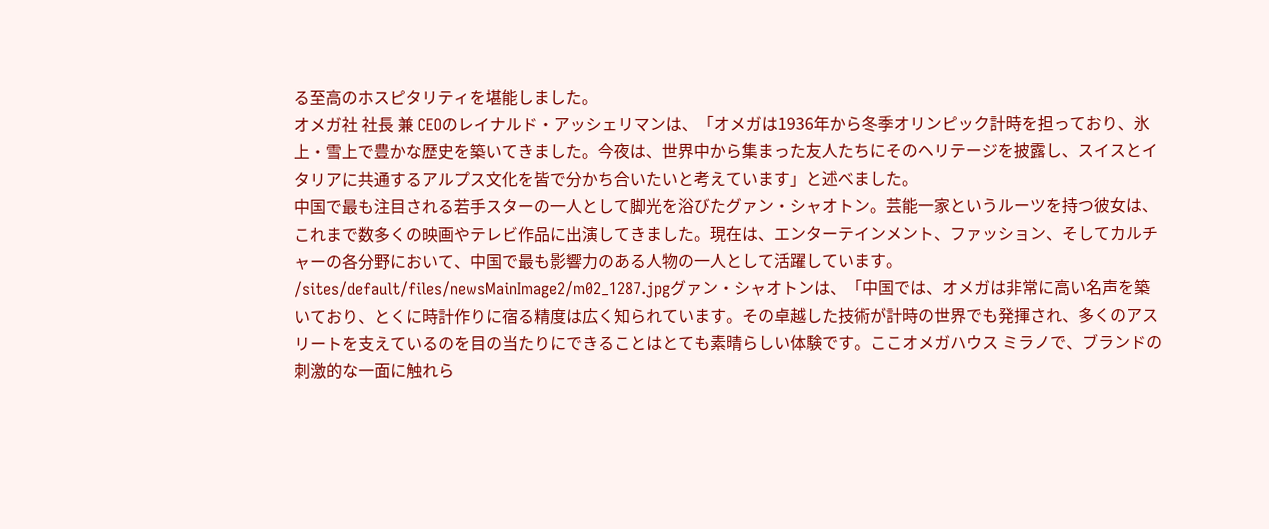る至高のホスピタリティを堪能しました。
オメガ社 社長 兼 CEOのレイナルド・アッシェリマンは、「オメガは1936年から冬季オリンピック計時を担っており、氷上・雪上で豊かな歴史を築いてきました。今夜は、世界中から集まった友人たちにそのヘリテージを披露し、スイスとイタリアに共通するアルプス文化を皆で分かち合いたいと考えています」と述べました。
中国で最も注目される若手スターの一人として脚光を浴びたグァン・シャオトン。芸能一家というルーツを持つ彼女は、これまで数多くの映画やテレビ作品に出演してきました。現在は、エンターテインメント、ファッション、そしてカルチャーの各分野において、中国で最も影響力のある人物の一人として活躍しています。
/sites/default/files/newsMainImage2/m02_1287.jpgグァン・シャオトンは、「中国では、オメガは非常に高い名声を築いており、とくに時計作りに宿る精度は広く知られています。その卓越した技術が計時の世界でも発揮され、多くのアスリートを支えているのを目の当たりにできることはとても素晴らしい体験です。ここオメガハウス ミラノで、ブランドの刺激的な一面に触れら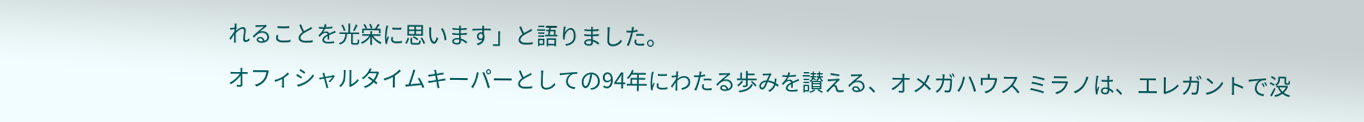れることを光栄に思います」と語りました。
オフィシャルタイムキーパーとしての94年にわたる歩みを讃える、オメガハウス ミラノは、エレガントで没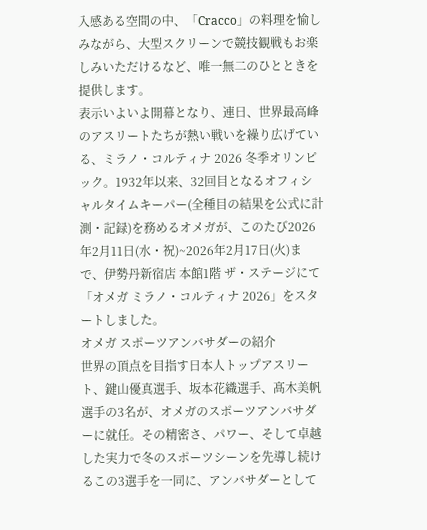入感ある空間の中、「Cracco」の料理を愉しみながら、大型スクリーンで競技観戦もお楽しみいただけるなど、唯一無二のひとときを提供します。
表示いよいよ開幕となり、連日、世界最高峰のアスリートたちが熱い戦いを繰り広げている、ミラノ・コルティナ 2026 冬季オリンピック。1932年以来、32回目となるオフィシャルタイムキーパー(全種目の結果を公式に計測・記録)を務めるオメガが、このたび2026年2月11日(水・祝)~2026年2月17日(火)まで、伊勢丹新宿店 本館1階 ザ・ステージにて「オメガ ミラノ・コルティナ 2026」をスタートしました。
オメガ スポーツアンバサダーの紹介
世界の頂点を目指す日本人トップアスリート、鍵山優真選手、坂本花織選手、髙木美帆選手の3名が、オメガのスポーツアンバサダーに就任。その精密さ、パワー、そして卓越した実力で冬のスポーツシーンを先導し続けるこの3選手を一同に、アンバサダーとして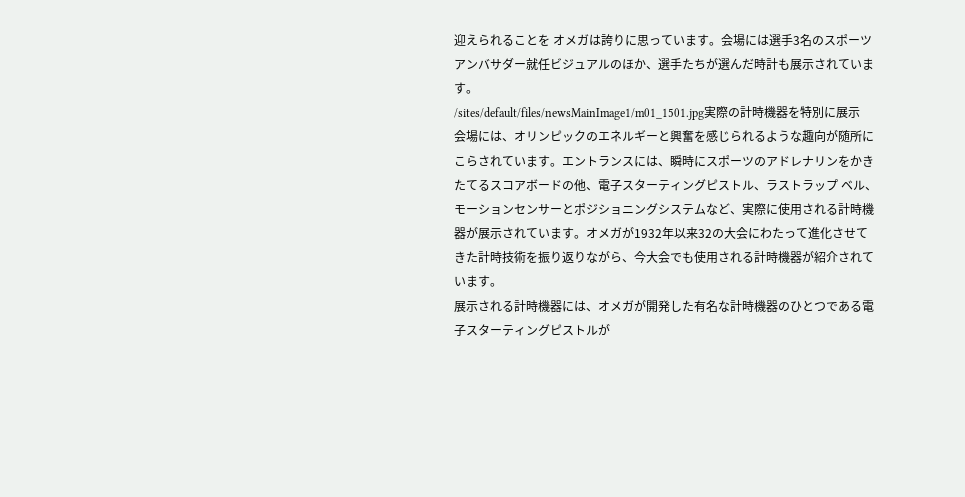迎えられることを オメガは誇りに思っています。会場には選手3名のスポーツアンバサダー就任ビジュアルのほか、選手たちが選んだ時計も展示されています。
/sites/default/files/newsMainImage1/m01_1501.jpg実際の計時機器を特別に展示
会場には、オリンピックのエネルギーと興奮を感じられるような趣向が随所にこらされています。エントランスには、瞬時にスポーツのアドレナリンをかきたてるスコアボードの他、電子スターティングピストル、ラストラップ ベル、モーションセンサーとポジショニングシステムなど、実際に使用される計時機器が展示されています。オメガが1932年以来32の大会にわたって進化させてきた計時技術を振り返りながら、今大会でも使用される計時機器が紹介されています。
展示される計時機器には、オメガが開発した有名な計時機器のひとつである電子スターティングピストルが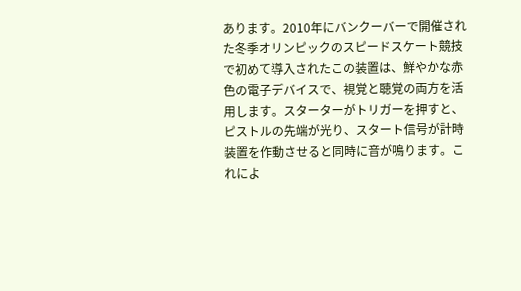あります。2010年にバンクーバーで開催された冬季オリンピックのスピードスケート競技で初めて導入されたこの装置は、鮮やかな赤色の電子デバイスで、視覚と聴覚の両方を活用します。スターターがトリガーを押すと、ピストルの先端が光り、スタート信号が計時装置を作動させると同時に音が鳴ります。これによ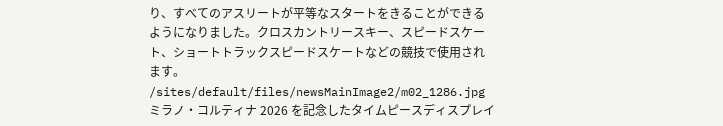り、すべてのアスリートが平等なスタートをきることができるようになりました。クロスカントリースキー、スピードスケート、ショートトラックスピードスケートなどの競技で使用されます。
/sites/default/files/newsMainImage2/m02_1286.jpgミラノ・コルティナ 2026 を記念したタイムピースディスプレイ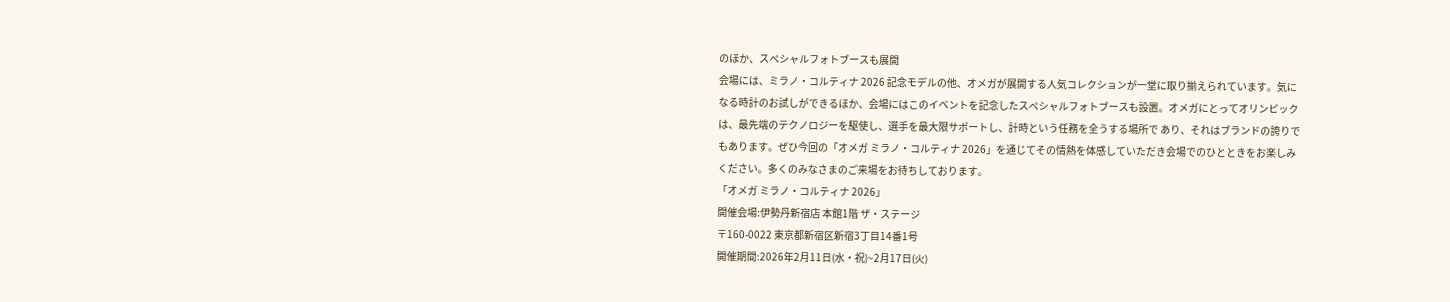のほか、スペシャルフォトブースも展開
会場には、ミラノ・コルティナ 2026 記念モデルの他、オメガが展開する人気コレクションが一堂に取り揃えられています。気になる時計のお試しができるほか、会場にはこのイベントを記念したスペシャルフォトブースも設置。オメガにとってオリンピックは、最先端のテクノロジーを駆使し、選手を最大限サポートし、計時という任務を全うする場所で あり、それはブランドの誇りでもあります。ぜひ今回の「オメガ ミラノ・コルティナ 2026」を通じてその情熱を体感していただき会場でのひとときをお楽しみください。多くのみなさまのご来場をお待ちしております。
「オメガ ミラノ・コルティナ 2026」
開催会場:伊勢丹新宿店 本館1階 ザ・ステージ
〒160-0022 東京都新宿区新宿3丁目14番1号
開催期間:2026年2月11日(水・祝)~2月17日(火)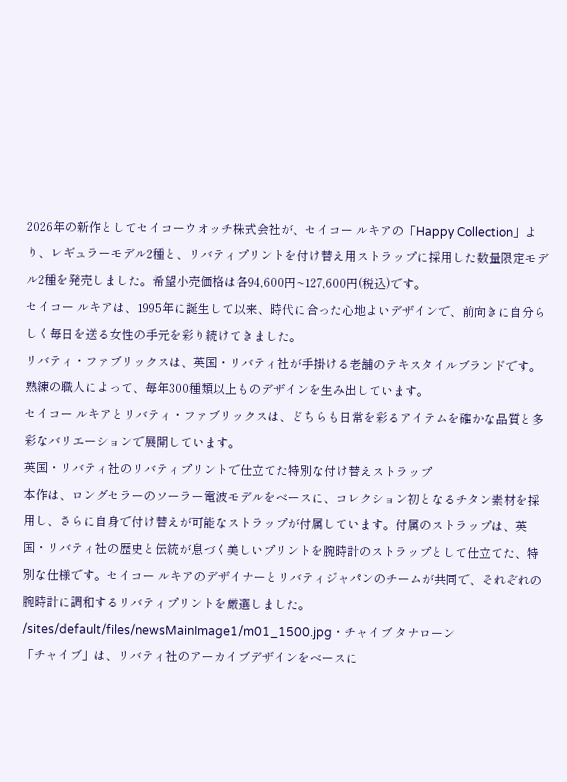2026年の新作としてセイコーウオッチ株式会社が、セイコー ルキアの「Happy Collection」より、レギュラーモデル2種と、リバティプリントを付け替え用ストラップに採用した数量限定モデル2種を発売しました。希望小売価格は各94,600円~127,600円(税込)です。
セイコー ルキアは、1995年に誕生して以来、時代に合った心地よいデザインで、前向きに自分らしく毎日を送る女性の手元を彩り続けてきました。
リバティ・ファブリックスは、英国・リバティ社が手掛ける老舗のテキスタイルブランドです。熟練の職人によって、毎年300種類以上ものデザインを生み出しています。
セイコー ルキアとリバティ・ファブリックスは、どちらも日常を彩るアイテムを確かな品質と多彩なバリエーションで展開しています。
英国・リバティ社のリバティプリントで仕立てた特別な付け替えストラップ
本作は、ロングセラーのソーラー電波モデルをベースに、コレクション初となるチタン素材を採用し、さらに自身で付け替えが可能なストラップが付属しています。付属のストラップは、英国・リバティ社の歴史と伝統が息づく美しいプリントを腕時計のストラップとして仕立てた、特別な仕様です。セイコー ルキアのデザイナーとリバティジャパンのチームが共同で、それぞれの腕時計に調和するリバティプリントを厳選しました。
/sites/default/files/newsMainImage1/m01_1500.jpg・チャイブ タナローン
「チャイブ」は、リバティ社のアーカイブデザインをベースに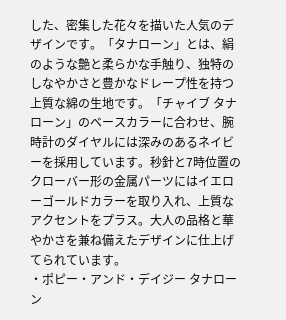した、密集した花々を描いた人気のデザインです。「タナローン」とは、絹のような艶と柔らかな手触り、独特のしなやかさと豊かなドレープ性を持つ上質な綿の生地です。「チャイブ タナローン」のベースカラーに合わせ、腕時計のダイヤルには深みのあるネイビーを採用しています。秒針と7時位置のクローバー形の金属パーツにはイエローゴールドカラーを取り入れ、上質なアクセントをプラス。大人の品格と華やかさを兼ね備えたデザインに仕上げてられています。
・ポピー・アンド・デイジー タナローン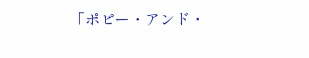「ポピー・アンド・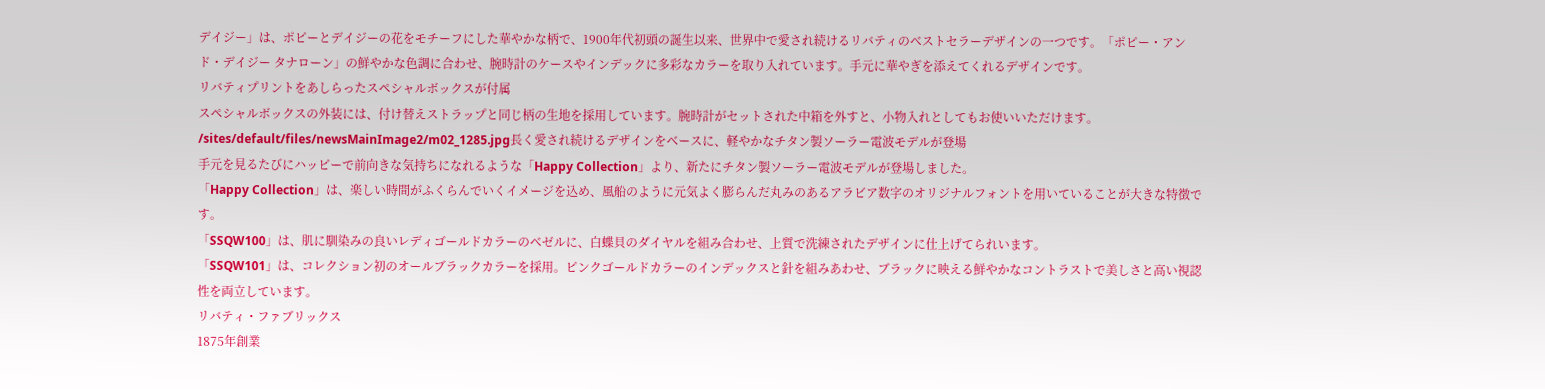デイジー」は、ポピーとデイジーの花をモチーフにした華やかな柄で、1900年代初頭の誕生以来、世界中で愛され続けるリバティのベストセラーデザインの一つです。「ポピー・アンド・デイジー タナローン」の鮮やかな色調に合わせ、腕時計のケースやインデックに多彩なカラーを取り入れています。手元に華やぎを添えてくれるデザインです。
リバティプリントをあしらったスペシャルボックスが付属
スペシャルボックスの外装には、付け替えストラップと同じ柄の生地を採用しています。腕時計がセットされた中箱を外すと、小物入れとしてもお使いいただけます。
/sites/default/files/newsMainImage2/m02_1285.jpg長く愛され続けるデザインをベースに、軽やかなチタン製ソーラー電波モデルが登場
手元を見るたびにハッピーで前向きな気持ちになれるような「Happy Collection」より、新たにチタン製ソーラー電波モデルが登場しました。
「Happy Collection」は、楽しい時間がふくらんでいくイメージを込め、風船のように元気よく膨らんだ丸みのあるアラビア数字のオリジナルフォントを用いていることが大きな特徴です。
「SSQW100」は、肌に馴染みの良いレディゴールドカラーのベゼルに、白蝶貝のダイヤルを組み合わせ、上質で洗練されたデザインに仕上げてられいます。
「SSQW101」は、コレクション初のオールブラックカラーを採用。ピンクゴールドカラーのインデックスと針を組みあわせ、ブラックに映える鮮やかなコントラストで美しさと高い視認性を両立しています。
リバティ・ファブリックス
1875年創業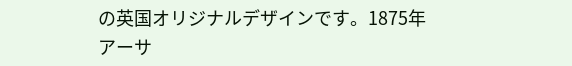の英国オリジナルデザインです。1875年アーサ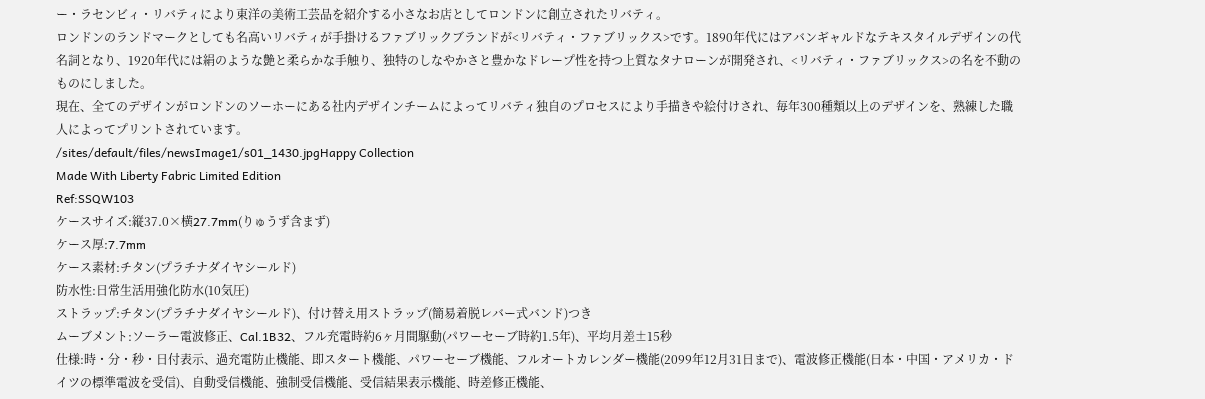ー・ラセンビィ・リバティにより東洋の美術工芸品を紹介する小さなお店としてロンドンに創立されたリバティ。
ロンドンのランドマークとしても名高いリバティが手掛けるファブリックブランドが<リバティ・ファブリックス>です。1890年代にはアバンギャルドなテキスタイルデザインの代名詞となり、1920年代には絹のような艶と柔らかな手触り、独特のしなやかさと豊かなドレープ性を持つ上質なタナローンが開発され、<リバティ・ファブリックス>の名を不動のものにしました。
現在、全てのデザインがロンドンのソーホーにある社内デザインチームによってリバティ独自のプロセスにより手描きや絵付けされ、毎年300種類以上のデザインを、熟練した職人によってプリントされています。
/sites/default/files/newsImage1/s01_1430.jpgHappy Collection
Made With Liberty Fabric Limited Edition
Ref:SSQW103
ケースサイズ:縦37.0×横27.7mm(りゅうず含まず)
ケース厚:7.7mm
ケース素材:チタン(プラチナダイヤシールド)
防水性:日常生活用強化防水(10気圧)
ストラップ:チタン(プラチナダイヤシールド)、付け替え用ストラップ(簡易着脱レバー式バンド)つき
ムーブメント:ソーラー電波修正、Cal.1B32、フル充電時約6ヶ月間駆動(パワーセーブ時約1.5年)、平均月差±15秒
仕様:時・分・秒・日付表示、過充電防止機能、即スタート機能、パワーセーブ機能、フルオートカレンダー機能(2099年12月31日まで)、電波修正機能(日本・中国・アメリカ・ドイツの標準電波を受信)、自動受信機能、強制受信機能、受信結果表示機能、時差修正機能、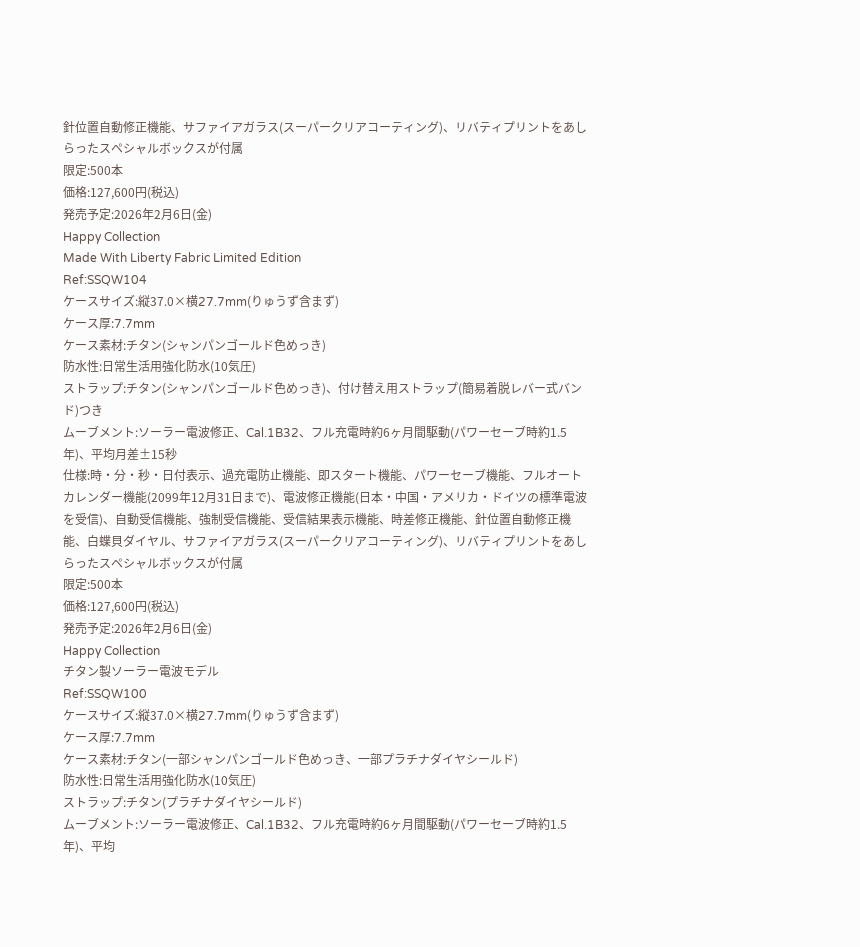針位置自動修正機能、サファイアガラス(スーパークリアコーティング)、リバティプリントをあしらったスペシャルボックスが付属
限定:500本
価格:127,600円(税込)
発売予定:2026年2月6日(金)
Happy Collection
Made With Liberty Fabric Limited Edition
Ref:SSQW104
ケースサイズ:縦37.0×横27.7mm(りゅうず含まず)
ケース厚:7.7mm
ケース素材:チタン(シャンパンゴールド色めっき)
防水性:日常生活用強化防水(10気圧)
ストラップ:チタン(シャンパンゴールド色めっき)、付け替え用ストラップ(簡易着脱レバー式バンド)つき
ムーブメント:ソーラー電波修正、Cal.1B32、フル充電時約6ヶ月間駆動(パワーセーブ時約1.5年)、平均月差±15秒
仕様:時・分・秒・日付表示、過充電防止機能、即スタート機能、パワーセーブ機能、フルオートカレンダー機能(2099年12月31日まで)、電波修正機能(日本・中国・アメリカ・ドイツの標準電波を受信)、自動受信機能、強制受信機能、受信結果表示機能、時差修正機能、針位置自動修正機能、白蝶貝ダイヤル、サファイアガラス(スーパークリアコーティング)、リバティプリントをあしらったスペシャルボックスが付属
限定:500本
価格:127,600円(税込)
発売予定:2026年2月6日(金)
Happy Collection
チタン製ソーラー電波モデル
Ref:SSQW100
ケースサイズ:縦37.0×横27.7mm(りゅうず含まず)
ケース厚:7.7mm
ケース素材:チタン(一部シャンパンゴールド色めっき、一部プラチナダイヤシールド)
防水性:日常生活用強化防水(10気圧)
ストラップ:チタン(プラチナダイヤシールド)
ムーブメント:ソーラー電波修正、Cal.1B32、フル充電時約6ヶ月間駆動(パワーセーブ時約1.5年)、平均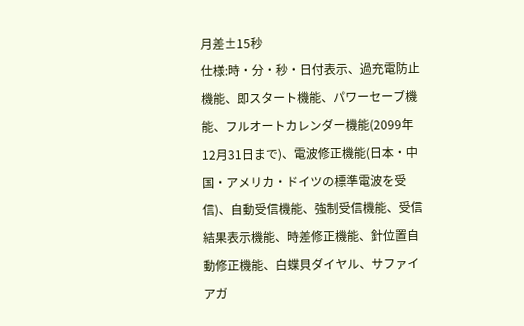月差±15秒
仕様:時・分・秒・日付表示、過充電防止機能、即スタート機能、パワーセーブ機能、フルオートカレンダー機能(2099年12月31日まで)、電波修正機能(日本・中国・アメリカ・ドイツの標準電波を受信)、自動受信機能、強制受信機能、受信結果表示機能、時差修正機能、針位置自動修正機能、白蝶貝ダイヤル、サファイアガ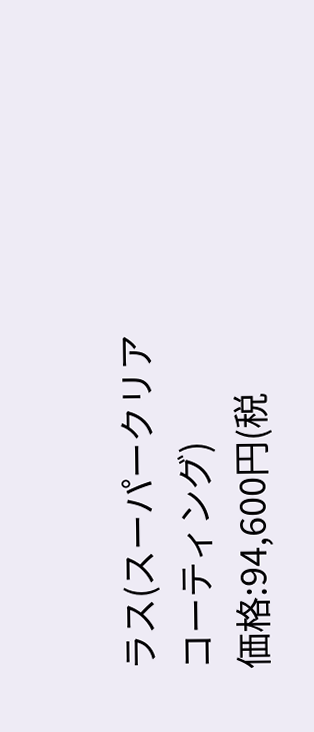ラス(スーパークリアコーティング)
価格:94,600円(税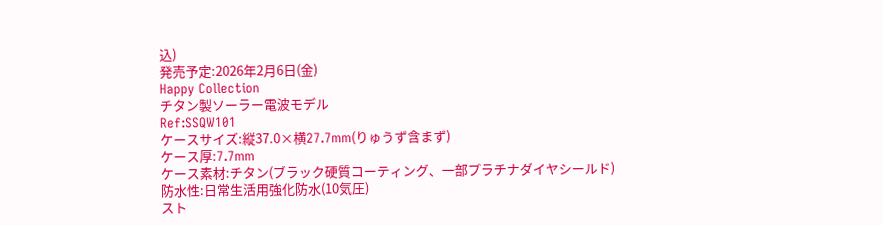込)
発売予定:2026年2月6日(金)
Happy Collection
チタン製ソーラー電波モデル
Ref:SSQW101
ケースサイズ:縦37.0×横27.7mm(りゅうず含まず)
ケース厚:7.7mm
ケース素材:チタン(ブラック硬質コーティング、一部プラチナダイヤシールド)
防水性:日常生活用強化防水(10気圧)
スト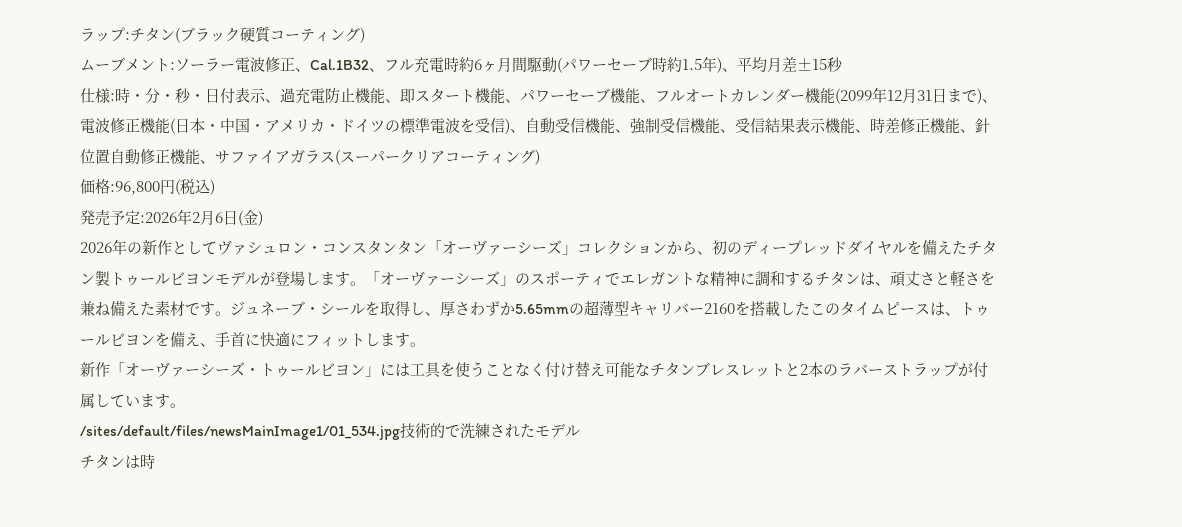ラップ:チタン(ブラック硬質コーティング)
ムーブメント:ソーラー電波修正、Cal.1B32、フル充電時約6ヶ月間駆動(パワーセーブ時約1.5年)、平均月差±15秒
仕様:時・分・秒・日付表示、過充電防止機能、即スタート機能、パワーセーブ機能、フルオートカレンダー機能(2099年12月31日まで)、電波修正機能(日本・中国・アメリカ・ドイツの標準電波を受信)、自動受信機能、強制受信機能、受信結果表示機能、時差修正機能、針位置自動修正機能、サファイアガラス(スーパークリアコーティング)
価格:96,800円(税込)
発売予定:2026年2月6日(金)
2026年の新作としてヴァシュロン・コンスタンタン「オーヴァーシーズ」コレクションから、初のディープレッドダイヤルを備えたチタン製トゥールビヨンモデルが登場します。「オーヴァーシーズ」のスポーティでエレガントな精神に調和するチタンは、頑丈さと軽さを兼ね備えた素材です。ジュネーブ・シールを取得し、厚さわずか5.65mmの超薄型キャリバー2160を搭載したこのタイムピースは、トゥールビヨンを備え、手首に快適にフィットします。
新作「オーヴァーシーズ・トゥールビヨン」には工具を使うことなく付け替え可能なチタンブレスレットと2本のラバーストラップが付属しています。
/sites/default/files/newsMainImage1/01_534.jpg技術的で洗練されたモデル
チタンは時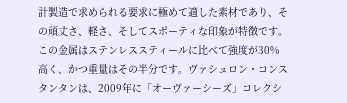計製造で求められる要求に極めて適した素材であり、その頑丈さ、軽さ、そしてスポーティな印象が特徴です。この金属はステンレススティールに比べて強度が30%高く、かつ重量はその半分です。ヴァシュロン・コンスタンタンは、2009年に「オーヴァーシーズ」コレクシ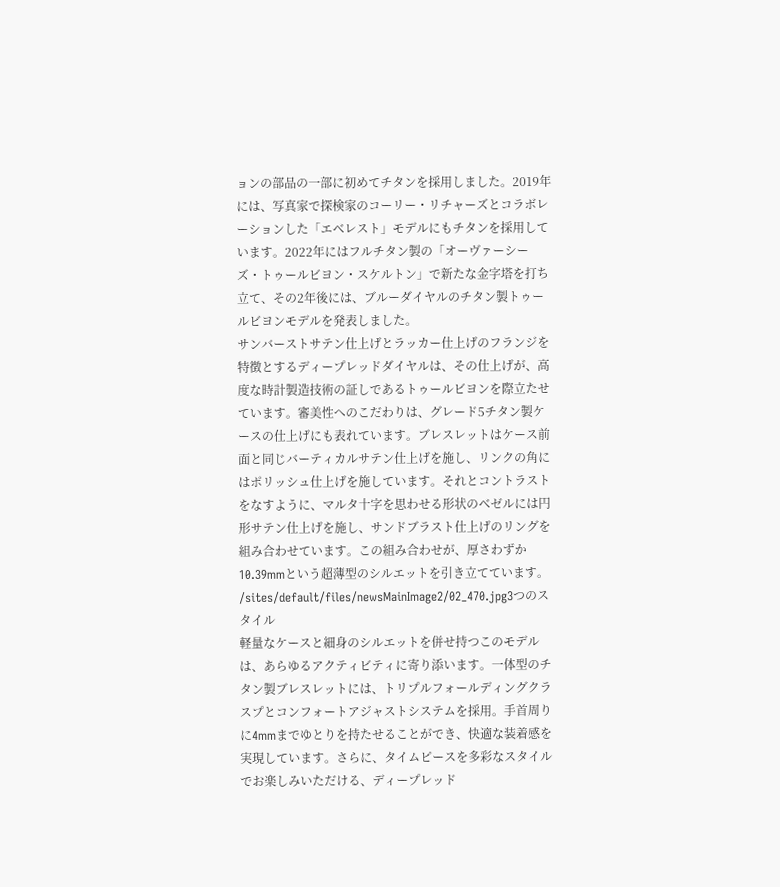ョンの部品の一部に初めてチタンを採用しました。2019年には、写真家で探検家のコーリー・リチャーズとコラボレーションした「エベレスト」モデルにもチタンを採用しています。2022年にはフルチタン製の「オーヴァーシーズ・トゥールビヨン・スケルトン」で新たな金字塔を打ち立て、その2年後には、ブルーダイヤルのチタン製トゥールビヨンモデルを発表しました。
サンバーストサテン仕上げとラッカー仕上げのフランジを特徴とするディープレッドダイヤルは、その仕上げが、高度な時計製造技術の証しであるトゥールビヨンを際立たせています。審美性へのこだわりは、グレード5チタン製ケースの仕上げにも表れています。ブレスレットはケース前面と同じバーティカルサテン仕上げを施し、リンクの角にはポリッシュ仕上げを施しています。それとコントラストをなすように、マルタ十字を思わせる形状のベゼルには円形サテン仕上げを施し、サンドブラスト仕上げのリングを組み合わせています。この組み合わせが、厚さわずか10.39mmという超薄型のシルエットを引き立てています。
/sites/default/files/newsMainImage2/02_470.jpg3つのスタイル
軽量なケースと細身のシルエットを併せ持つこのモデルは、あらゆるアクティビティに寄り添います。一体型のチタン製ブレスレットには、トリプルフォールディングクラスプとコンフォートアジャストシステムを採用。手首周りに4mmまでゆとりを持たせることができ、快適な装着感を実現しています。さらに、タイムピースを多彩なスタイルでお楽しみいただける、ディープレッド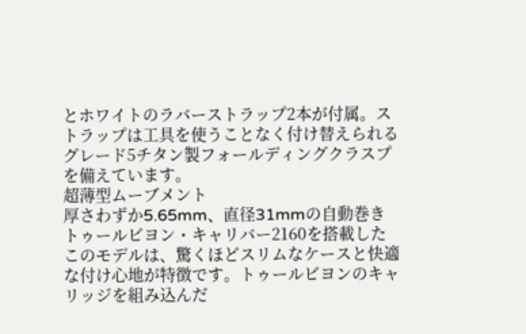とホワイトのラバーストラップ2本が付属。ストラップは工具を使うことなく付け替えられるグレード5チタン製フォールディングクラスプを備えています。
超薄型ムーブメント
厚さわずか5.65mm、直径31mmの自動巻きトゥールビヨン・キャリバー2160を搭載したこのモデルは、驚くほどスリムなケースと快適な付け心地が特徴です。トゥールビヨンのキャリッジを組み込んだ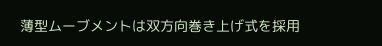薄型ムーブメントは双方向巻き上げ式を採用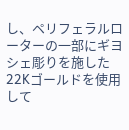し、ペリフェラルローターの一部にギヨシェ彫りを施した22Kゴールドを使用して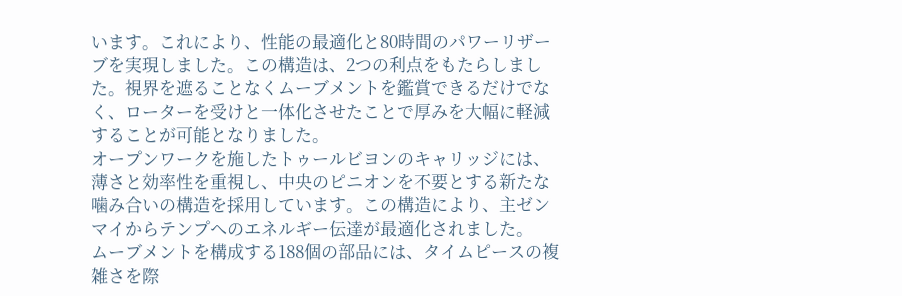います。これにより、性能の最適化と80時間のパワーリザーブを実現しました。この構造は、2つの利点をもたらしました。視界を遮ることなくムーブメントを鑑賞できるだけでなく、ローターを受けと一体化させたことで厚みを大幅に軽減することが可能となりました。
オープンワークを施したトゥールビヨンのキャリッジには、薄さと効率性を重視し、中央のピニオンを不要とする新たな噛み合いの構造を採用しています。この構造により、主ゼンマイからテンプへのエネルギー伝達が最適化されました。
ムーブメントを構成する188個の部品には、タイムピースの複雑さを際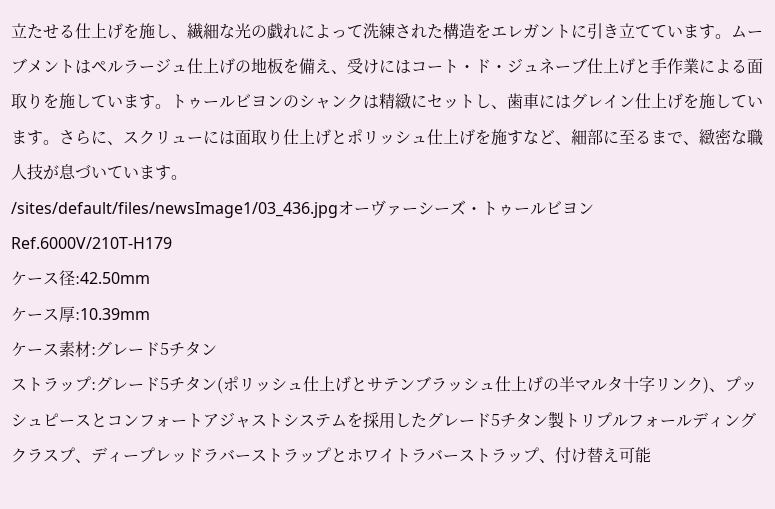立たせる仕上げを施し、繊細な光の戯れによって洗練された構造をエレガントに引き立てています。ムーブメントはペルラージュ仕上げの地板を備え、受けにはコート・ド・ジュネーブ仕上げと手作業による面取りを施しています。トゥールビヨンのシャンクは精緻にセットし、歯車にはグレイン仕上げを施しています。さらに、スクリューには面取り仕上げとポリッシュ仕上げを施すなど、細部に至るまで、緻密な職人技が息づいています。
/sites/default/files/newsImage1/03_436.jpgオーヴァーシーズ・トゥールビヨン
Ref.6000V/210T-H179
ケース径:42.50mm
ケース厚:10.39mm
ケース素材:グレード5チタン
ストラップ:グレード5チタン(ポリッシュ仕上げとサテンブラッシュ仕上げの半マルタ十字リンク)、プッシュピースとコンフォートアジャストシステムを採用したグレード5チタン製トリプルフォールディングクラスプ、ディープレッドラバーストラップとホワイトラバーストラップ、付け替え可能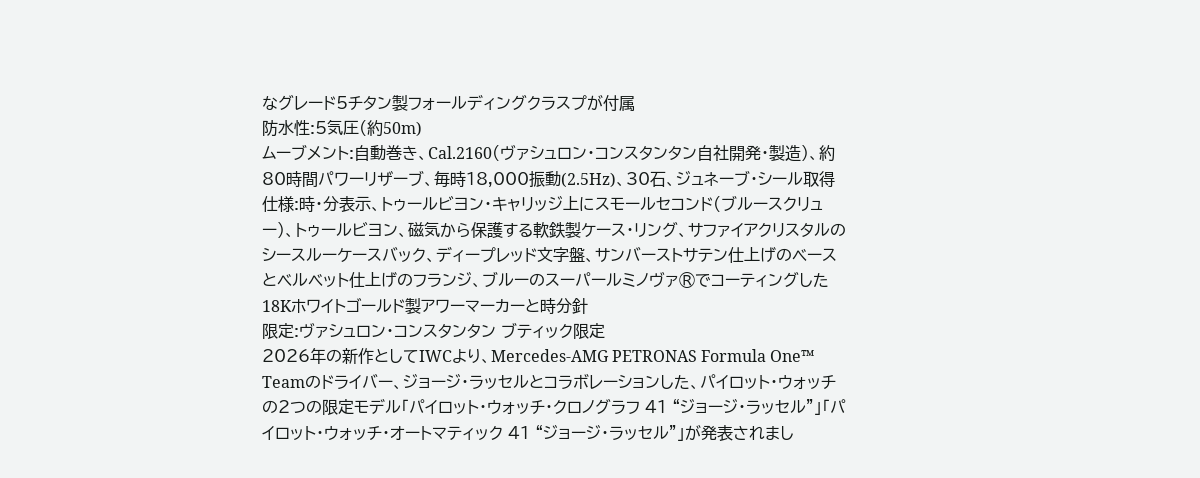なグレード5チタン製フォールディングクラスプが付属
防水性:5気圧(約50m)
ムーブメント:自動巻き、Cal.2160(ヴァシュロン・コンスタンタン自社開発・製造)、約80時間パワーリザーブ、毎時18,000振動(2.5Hz)、30石、ジュネーブ・シール取得
仕様:時・分表示、トゥールビヨン・キャリッジ上にスモールセコンド(ブルースクリュー)、トゥールビヨン、磁気から保護する軟鉄製ケース・リング、サファイアクリスタルのシースルーケースバック、ディープレッド文字盤、サンバーストサテン仕上げのベースとベルベット仕上げのフランジ、ブルーのスーパールミノヴァ®でコーティングした18Kホワイトゴールド製アワーマーカーと時分針
限定:ヴァシュロン・コンスタンタン ブティック限定
2026年の新作としてIWCより、Mercedes-AMG PETRONAS Formula One™ Teamのドライバー、ジョージ・ラッセルとコラボレーションした、パイロット・ウォッチの2つの限定モデル「パイロット・ウォッチ・クロノグラフ 41 “ジョージ・ラッセル”」「パイロット・ウォッチ・オートマティック 41 “ジョージ・ラッセル”」が発表されまし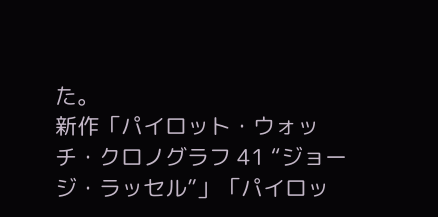た。
新作「パイロット・ウォッチ・クロノグラフ 41 “ジョージ・ラッセル”」「パイロッ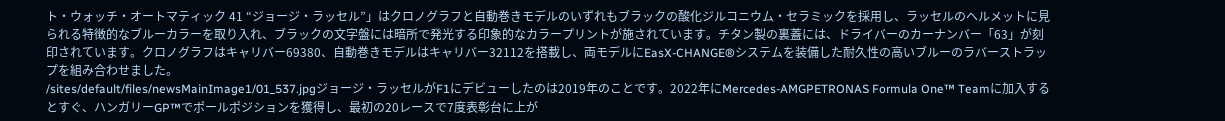ト・ウォッチ・オートマティック 41 “ジョージ・ラッセル”」はクロノグラフと自動巻きモデルのいずれもブラックの酸化ジルコニウム・セラミックを採用し、ラッセルのヘルメットに見られる特徴的なブルーカラーを取り入れ、ブラックの文字盤には暗所で発光する印象的なカラープリントが施されています。チタン製の裏蓋には、ドライバーのカーナンバー「63」が刻印されています。クロノグラフはキャリバー69380、自動巻きモデルはキャリバー32112を搭載し、両モデルにEasX-CHANGE®システムを装備した耐久性の高いブルーのラバーストラップを組み合わせました。
/sites/default/files/newsMainImage1/01_537.jpgジョージ・ラッセルがF1にデビューしたのは2019年のことです。2022年にMercedes-AMGPETRONAS Formula One™ Teamに加入するとすぐ、ハンガリーGP™でポールポジションを獲得し、最初の20レースで7度表彰台に上が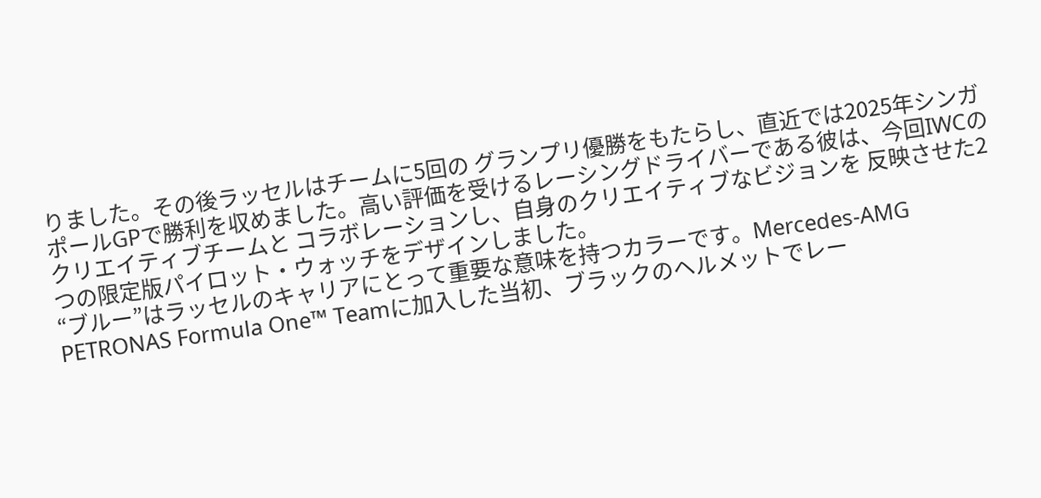りました。その後ラッセルはチームに5回の グランプリ優勝をもたらし、直近では2025年シンガポールGPで勝利を収めました。高い評価を受けるレーシングドライバーである彼は、今回IWCのクリエイティブチームと コラボレーションし、自身のクリエイティブなビジョンを 反映させた2つの限定版パイロット・ウォッチをデザインしました。
“ブルー”はラッセルのキャリアにとって重要な意味を持つカラーです。Mercedes-AMG PETRONAS Formula One™ Teamに加入した当初、ブラックのヘルメットでレー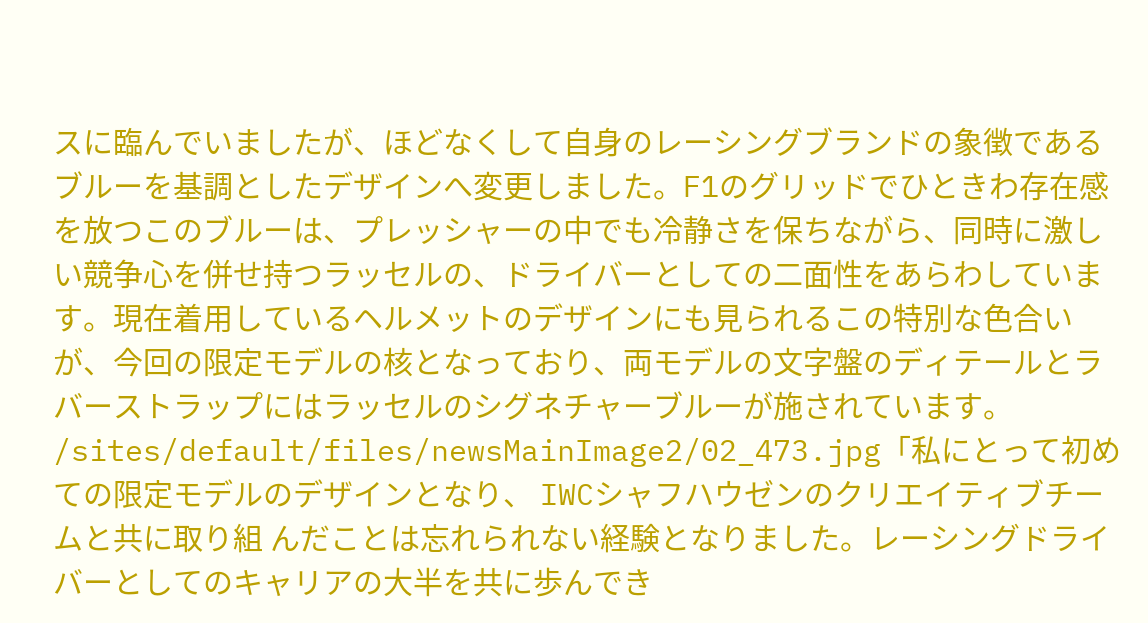スに臨んでいましたが、ほどなくして自身のレーシングブランドの象徴であるブルーを基調としたデザインへ変更しました。F1のグリッドでひときわ存在感を放つこのブルーは、プレッシャーの中でも冷静さを保ちながら、同時に激しい競争心を併せ持つラッセルの、ドライバーとしての二面性をあらわしています。現在着用しているヘルメットのデザインにも見られるこの特別な色合いが、今回の限定モデルの核となっており、両モデルの文字盤のディテールとラバーストラップにはラッセルのシグネチャーブルーが施されています。
/sites/default/files/newsMainImage2/02_473.jpg「私にとって初めての限定モデルのデザインとなり、 IWCシャフハウゼンのクリエイティブチームと共に取り組 んだことは忘れられない経験となりました。レーシングドライバーとしてのキャリアの大半を共に歩んでき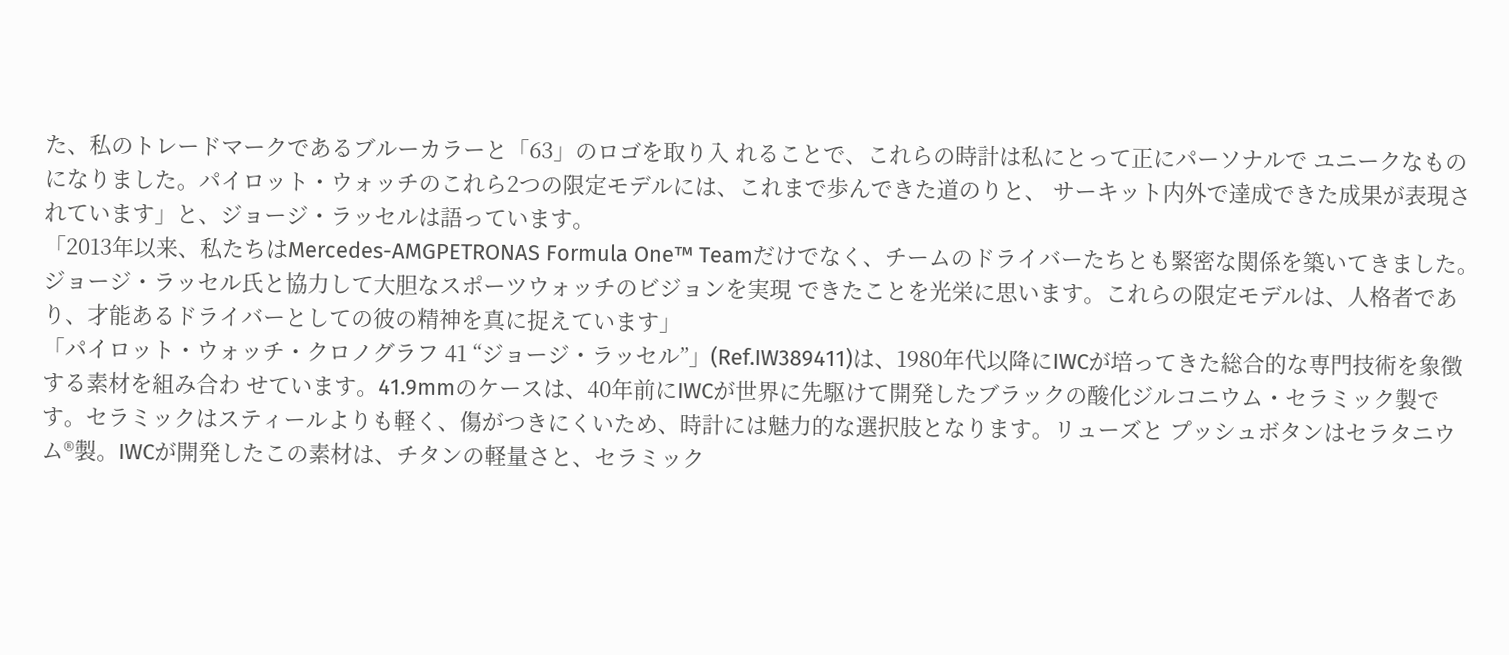た、私のトレードマークであるブルーカラーと「63」のロゴを取り入 れることで、これらの時計は私にとって正にパーソナルで ユニークなものになりました。パイロット・ウォッチのこれら2つの限定モデルには、これまで歩んできた道のりと、 サーキット内外で達成できた成果が表現されています」と、ジョージ・ラッセルは語っています。
「2013年以来、私たちはMercedes-AMGPETRONAS Formula One™ Teamだけでなく、チームのドライバーたちとも緊密な関係を築いてきました。ジョージ・ラッセル氏と協力して大胆なスポーツウォッチのビジョンを実現 できたことを光栄に思います。これらの限定モデルは、人格者であり、才能あるドライバーとしての彼の精神を真に捉えています」
「パイロット・ウォッチ・クロノグラフ 41 “ジョージ・ラッセル”」(Ref.IW389411)は、1980年代以降にIWCが培ってきた総合的な専門技術を象徴する素材を組み合わ せています。41.9mmのケースは、40年前にIWCが世界に先駆けて開発したブラックの酸化ジルコニウム・セラミック製です。セラミックはスティールよりも軽く、傷がつきにくいため、時計には魅力的な選択肢となります。リューズと プッシュボタンはセラタニウム®製。IWCが開発したこの素材は、チタンの軽量さと、セラミック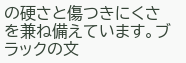の硬さと傷つきにくさを兼ね備えています。ブラックの文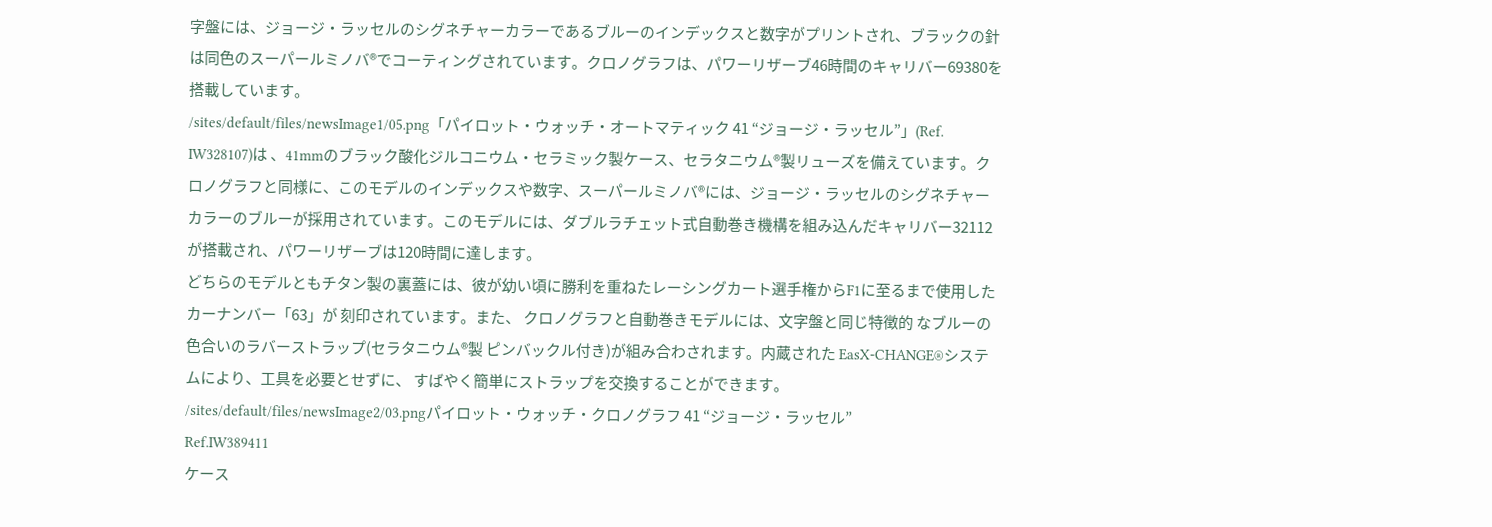字盤には、ジョージ・ラッセルのシグネチャーカラーであるブルーのインデックスと数字がプリントされ、ブラックの針は同色のスーパールミノバ®でコーティングされています。クロノグラフは、パワーリザーブ46時間のキャリバー69380を搭載しています。
/sites/default/files/newsImage1/05.png「パイロット・ウォッチ・オートマティック 41 “ジョージ・ラッセル”」(Ref. IW328107)は 、41mmのブラック酸化ジルコニウム・セラミック製ケース、セラタニウム®製リューズを備えています。クロノグラフと同様に、このモデルのインデックスや数字、スーパールミノバ®には、ジョージ・ラッセルのシグネチャーカラーのブルーが採用されています。このモデルには、ダブルラチェット式自動巻き機構を組み込んだキャリバー32112が搭載され、パワーリザーブは120時間に達します。
どちらのモデルともチタン製の裏蓋には、彼が幼い頃に勝利を重ねたレーシングカート選手権からF1に至るまで使用したカーナンバー「63」が 刻印されています。また、 クロノグラフと自動巻きモデルには、文字盤と同じ特徴的 なブルーの色合いのラバーストラップ(セラタニウム®製 ピンバックル付き)が組み合わされます。内蔵された EasX-CHANGE®システムにより、工具を必要とせずに、 すばやく簡単にストラップを交換することができます。
/sites/default/files/newsImage2/03.pngパイロット・ウォッチ・クロノグラフ 41 “ジョージ・ラッセル”
Ref.IW389411
ケース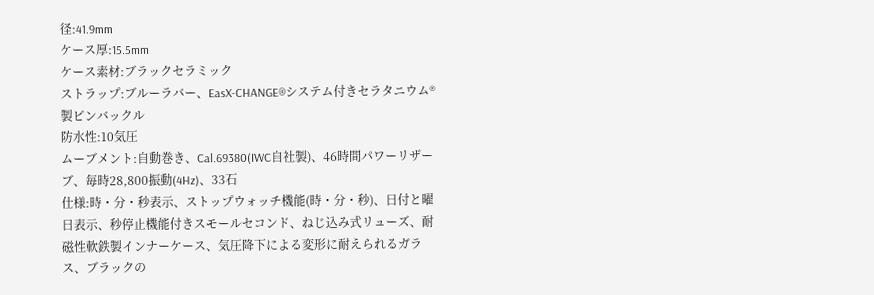径:41.9mm
ケース厚:15.5mm
ケース素材:ブラックセラミック
ストラップ:ブルーラバー、EasX-CHANGE®システム付きセラタニウム®製ピンバックル
防水性:10気圧
ムーブメント:自動巻き、Cal.69380(IWC自社製)、46時間パワーリザーブ、毎時28,800振動(4Hz)、33石
仕様:時・分・秒表示、ストップウォッチ機能(時・分・秒)、日付と曜日表示、秒停止機能付きスモールセコンド、ねじ込み式リューズ、耐磁性軟鉄製インナーケース、気圧降下による変形に耐えられるガラス、ブラックの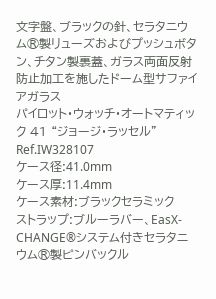文字盤、ブラックの針、セラタニウム®製リューズおよびプッシュボタン、チタン製裏蓋、ガラス両面反射防止加工を施したドーム型サファイアガラス
パイロット・ウォッチ・オートマティック 41 “ジョージ・ラッセル”
Ref.IW328107
ケース径:41.0mm
ケース厚:11.4mm
ケース素材:ブラックセラミック
ストラップ:ブルーラバー、EasX-CHANGE®システム付きセラタニウム®製ピンバックル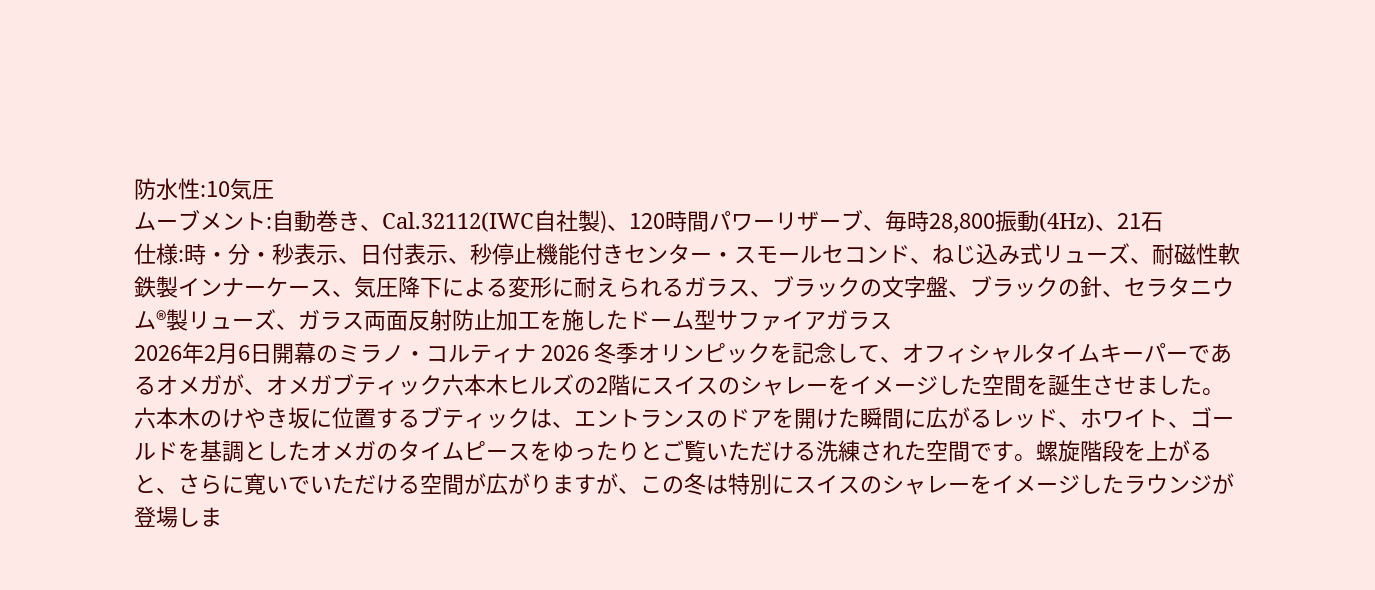防水性:10気圧
ムーブメント:自動巻き、Cal.32112(IWC自社製)、120時間パワーリザーブ、毎時28,800振動(4Hz)、21石
仕様:時・分・秒表示、日付表示、秒停止機能付きセンター・スモールセコンド、ねじ込み式リューズ、耐磁性軟鉄製インナーケース、気圧降下による変形に耐えられるガラス、ブラックの文字盤、ブラックの針、セラタニウム®製リューズ、ガラス両面反射防止加工を施したドーム型サファイアガラス
2026年2月6日開幕のミラノ・コルティナ 2026 冬季オリンピックを記念して、オフィシャルタイムキーパーであるオメガが、オメガブティック六本木ヒルズの2階にスイスのシャレーをイメージした空間を誕生させました。
六本木のけやき坂に位置するブティックは、エントランスのドアを開けた瞬間に広がるレッド、ホワイト、ゴールドを基調としたオメガのタイムピースをゆったりとご覧いただける洗練された空間です。螺旋階段を上がると、さらに寛いでいただける空間が広がりますが、この冬は特別にスイスのシャレーをイメージしたラウンジが登場しま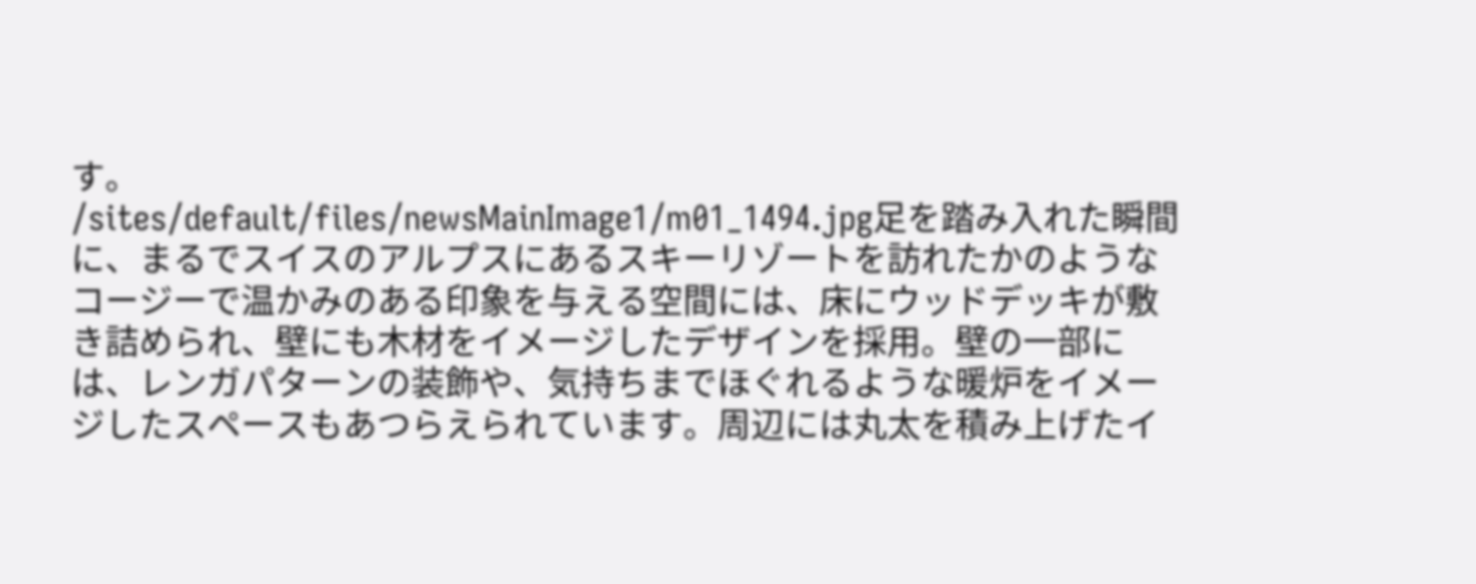す。
/sites/default/files/newsMainImage1/m01_1494.jpg足を踏み入れた瞬間に、まるでスイスのアルプスにあるスキーリゾートを訪れたかのようなコージーで温かみのある印象を与える空間には、床にウッドデッキが敷き詰められ、壁にも木材をイメージしたデザインを採用。壁の一部には、レンガパターンの装飾や、気持ちまでほぐれるような暖炉をイメージしたスペースもあつらえられています。周辺には丸太を積み上げたイ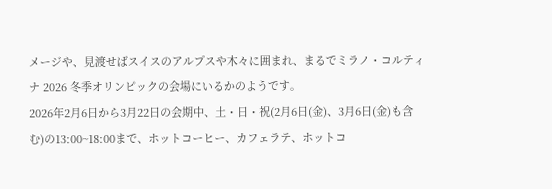メージや、見渡せばスイスのアルプスや木々に囲まれ、まるでミラノ・コルティナ 2026 冬季オリンピックの会場にいるかのようです。
2026年2月6日から3月22日の会期中、土・日・祝(2月6日(金)、3月6日(金)も含む)の13:00~18:00まで、ホットコーヒー、カフェラテ、ホットコ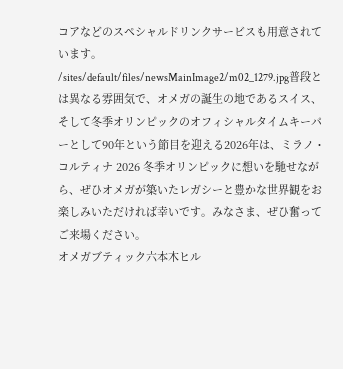コアなどのスペシャルドリンクサービスも用意されています。
/sites/default/files/newsMainImage2/m02_1279.jpg普段とは異なる雰囲気で、オメガの誕生の地であるスイス、そして冬季オリンピックのオフィシャルタイムキーパーとして90年という節目を迎える2026年は、ミラノ・コルティナ 2026 冬季オリンピックに想いを馳せながら、ぜひオメガが築いたレガシーと豊かな世界観をお楽しみいただければ幸いです。みなさま、ぜひ奮ってご来場ください。
オメガブティック六本木ヒル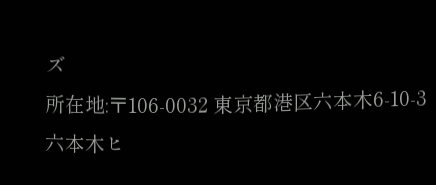ズ
所在地:〒106-0032 東京都港区六本木6-10-3 六本木ヒ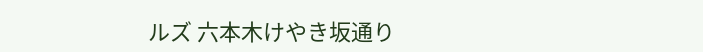ルズ 六本木けやき坂通り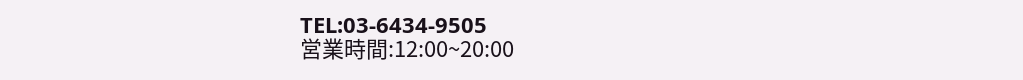TEL:03-6434-9505
営業時間:12:00~20:00